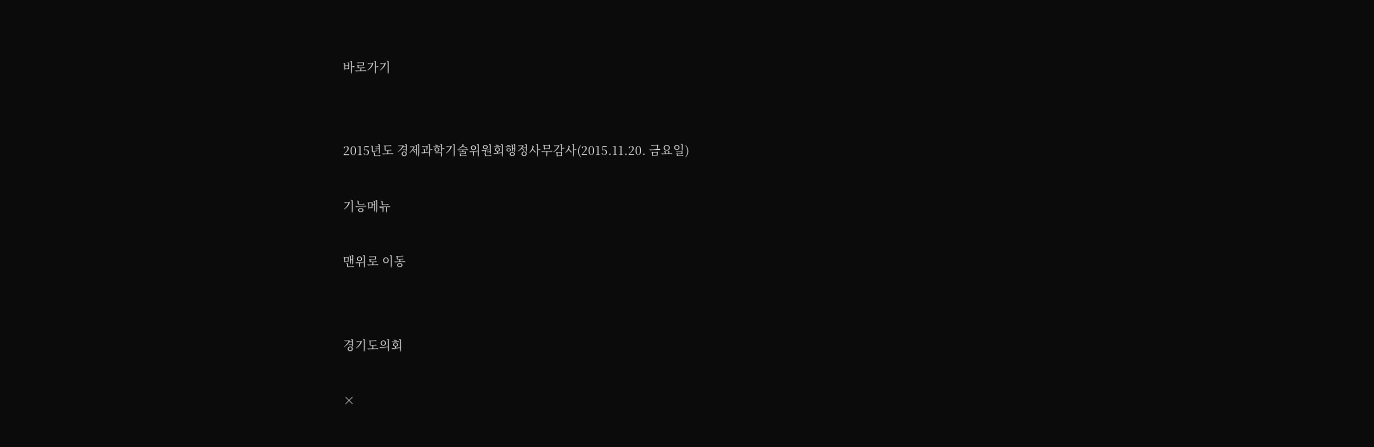바로가기


2015년도 경제과학기술위원회행정사무감사(2015.11.20. 금요일)

기능메뉴

맨위로 이동


경기도의회

×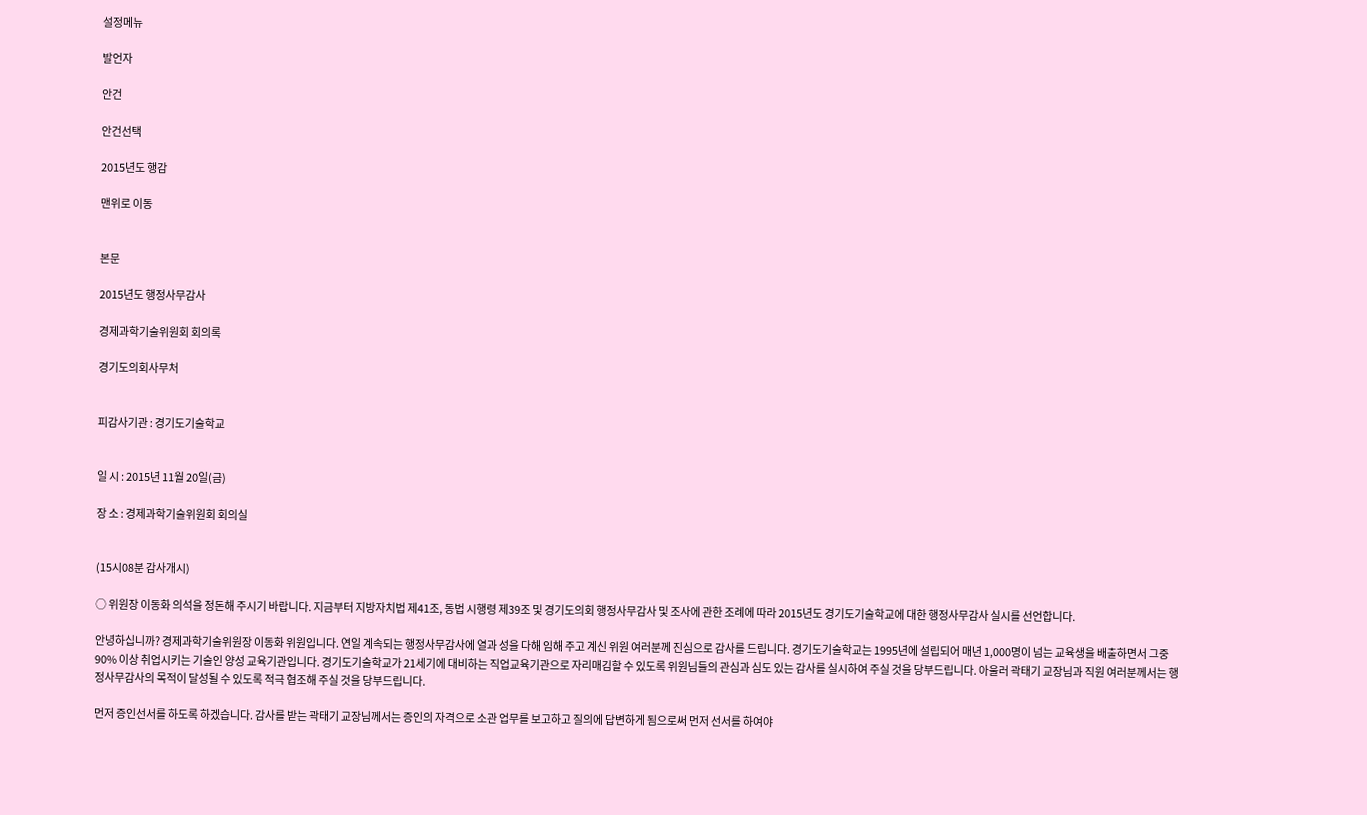설정메뉴

발언자

안건

안건선택

2015년도 행감

맨위로 이동


본문

2015년도 행정사무감사

경제과학기술위원회 회의록

경기도의회사무처


피감사기관 : 경기도기술학교


일 시 : 2015년 11월 20일(금)

장 소 : 경제과학기술위원회 회의실


(15시08분 감사개시)

○ 위원장 이동화 의석을 정돈해 주시기 바랍니다. 지금부터 지방자치법 제41조, 동법 시행령 제39조 및 경기도의회 행정사무감사 및 조사에 관한 조례에 따라 2015년도 경기도기술학교에 대한 행정사무감사 실시를 선언합니다.

안녕하십니까? 경제과학기술위원장 이동화 위원입니다. 연일 계속되는 행정사무감사에 열과 성을 다해 임해 주고 계신 위원 여러분께 진심으로 감사를 드립니다. 경기도기술학교는 1995년에 설립되어 매년 1,000명이 넘는 교육생을 배출하면서 그중 90% 이상 취업시키는 기술인 양성 교육기관입니다. 경기도기술학교가 21세기에 대비하는 직업교육기관으로 자리매김할 수 있도록 위원님들의 관심과 심도 있는 감사를 실시하여 주실 것을 당부드립니다. 아울러 곽태기 교장님과 직원 여러분께서는 행정사무감사의 목적이 달성될 수 있도록 적극 협조해 주실 것을 당부드립니다.

먼저 증인선서를 하도록 하겠습니다. 감사를 받는 곽태기 교장님께서는 증인의 자격으로 소관 업무를 보고하고 질의에 답변하게 됨으로써 먼저 선서를 하여야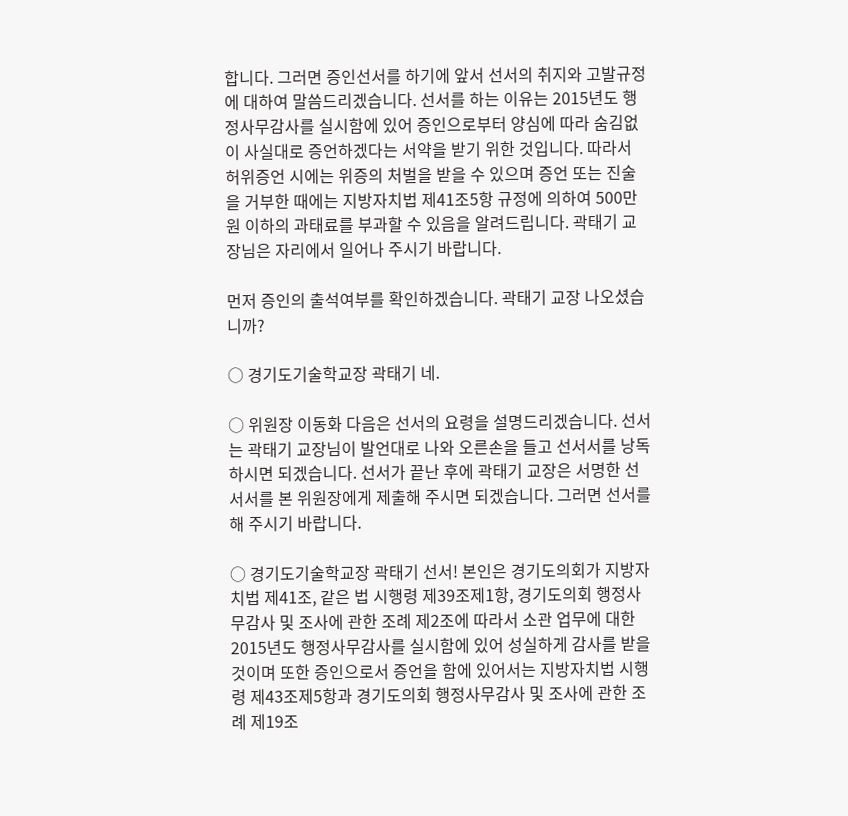합니다. 그러면 증인선서를 하기에 앞서 선서의 취지와 고발규정에 대하여 말씀드리겠습니다. 선서를 하는 이유는 2015년도 행정사무감사를 실시함에 있어 증인으로부터 양심에 따라 숨김없이 사실대로 증언하겠다는 서약을 받기 위한 것입니다. 따라서 허위증언 시에는 위증의 처벌을 받을 수 있으며 증언 또는 진술을 거부한 때에는 지방자치법 제41조5항 규정에 의하여 500만 원 이하의 과태료를 부과할 수 있음을 알려드립니다. 곽태기 교장님은 자리에서 일어나 주시기 바랍니다.

먼저 증인의 출석여부를 확인하겠습니다. 곽태기 교장 나오셨습니까?

○ 경기도기술학교장 곽태기 네.

○ 위원장 이동화 다음은 선서의 요령을 설명드리겠습니다. 선서는 곽태기 교장님이 발언대로 나와 오른손을 들고 선서서를 낭독하시면 되겠습니다. 선서가 끝난 후에 곽태기 교장은 서명한 선서서를 본 위원장에게 제출해 주시면 되겠습니다. 그러면 선서를 해 주시기 바랍니다.

○ 경기도기술학교장 곽태기 선서! 본인은 경기도의회가 지방자치법 제41조, 같은 법 시행령 제39조제1항, 경기도의회 행정사무감사 및 조사에 관한 조례 제2조에 따라서 소관 업무에 대한 2015년도 행정사무감사를 실시함에 있어 성실하게 감사를 받을 것이며 또한 증인으로서 증언을 함에 있어서는 지방자치법 시행령 제43조제5항과 경기도의회 행정사무감사 및 조사에 관한 조례 제19조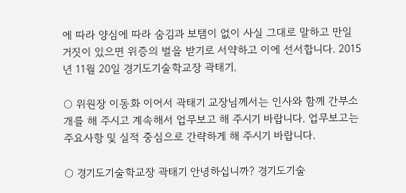에 따라 양심에 따라 숨김과 보탬이 없이 사실 그대로 말하고 만일 거짓이 있으면 위증의 벌을 받기로 서약하고 이에 선서합니다. 2015년 11월 20일 경기도기술학교장 곽태기.

○ 위원장 이동화 이어서 곽태기 교장님께서는 인사와 함께 간부소개를 해 주시고 계속해서 업무보고 해 주시기 바랍니다. 업무보고는 주요사항 및 실적 중심으로 간략하게 해 주시기 바랍니다.

○ 경기도기술학교장 곽태기 안녕하십니까? 경기도기술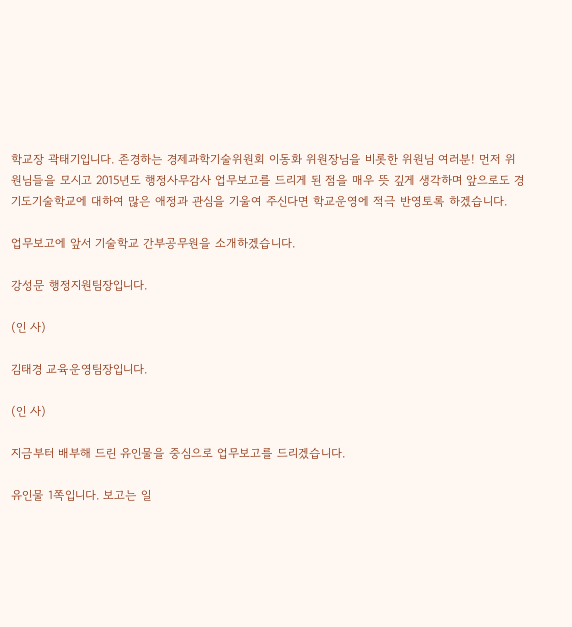학교장 곽태기입니다. 존경하는 경제과학기술위원회 이동화 위원장님을 비롯한 위원님 여러분! 먼저 위원님들을 모시고 2015년도 행정사무감사 업무보고를 드리게 된 점을 매우 뜻 깊게 생각하며 앞으로도 경기도기술학교에 대하여 많은 애정과 관심을 기울여 주신다면 학교운영에 적극 반영토록 하겠습니다.

업무보고에 앞서 기술학교 간부공무원을 소개하겠습니다.

강성문 행정지원팀장입니다.

(인 사)

김태경 교육운영팀장입니다.

(인 사)

지금부터 배부해 드린 유인물을 중심으로 업무보고를 드리겠습니다.

유인물 1쪽입니다. 보고는 일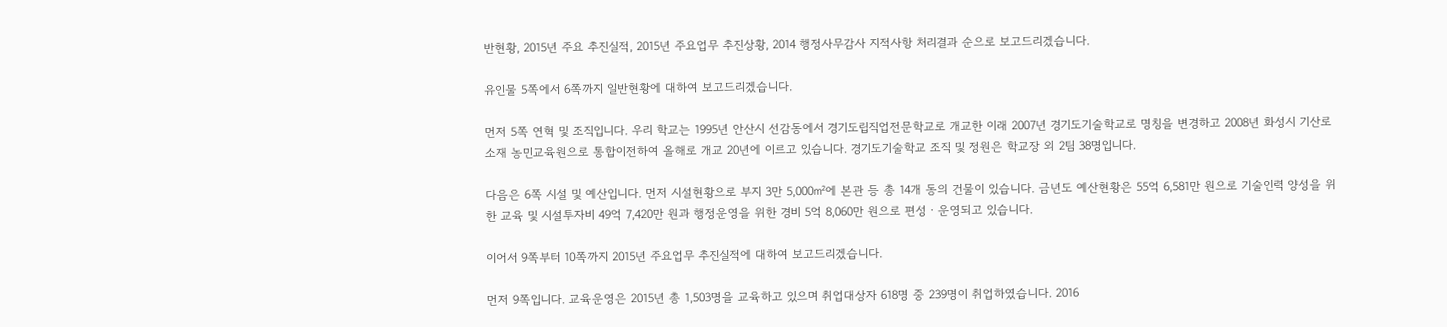반현황, 2015년 주요 추진실적, 2015년 주요업무 추진상황, 2014 행정사무감사 지적사항 처리결과 순으로 보고드리겠습니다.

유인물 5쪽에서 6쪽까지 일반현황에 대하여 보고드리겠습니다.

먼저 5쪽 연혁 및 조직입니다. 우리 학교는 1995년 안산시 선감동에서 경기도립직업전문학교로 개교한 이래 2007년 경기도기술학교로 명칭을 변경하고 2008년 화성시 기산로 소재 농민교육원으로 통합이전하여 올해로 개교 20년에 이르고 있습니다. 경기도기술학교 조직 및 정원은 학교장 외 2팀 38명입니다.

다음은 6쪽 시설 및 예산입니다. 먼저 시설현황으로 부지 3만 5,000㎡에 본관 등 총 14개 동의 건물이 있습니다. 금년도 예산현황은 55억 6,581만 원으로 기술인력 양성을 위한 교육 및 시설투자비 49억 7,420만 원과 행정운영을 위한 경비 5억 8,060만 원으로 편성ㆍ운영되고 있습니다.

이어서 9쪽부터 10쪽까지 2015년 주요업무 추진실적에 대하여 보고드리겠습니다.

먼저 9쪽입니다. 교육운영은 2015년 총 1,503명을 교육하고 있으며 취업대상자 618명 중 239명이 취업하였습니다. 2016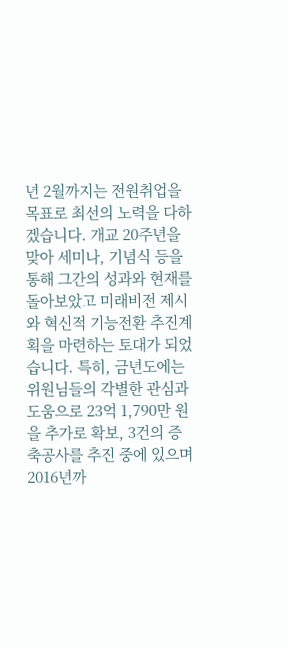년 2월까지는 전원취업을 목표로 최선의 노력을 다하겠습니다. 개교 20주년을 맞아 세미나, 기념식 등을 통해 그간의 성과와 현재를 돌아보았고 미래비전 제시와 혁신적 기능전환 추진계획을 마련하는 토대가 되었습니다. 특히, 금년도에는 위원님들의 각별한 관심과 도움으로 23억 1,790만 원을 추가로 확보, 3건의 증축공사를 추진 중에 있으며 2016년까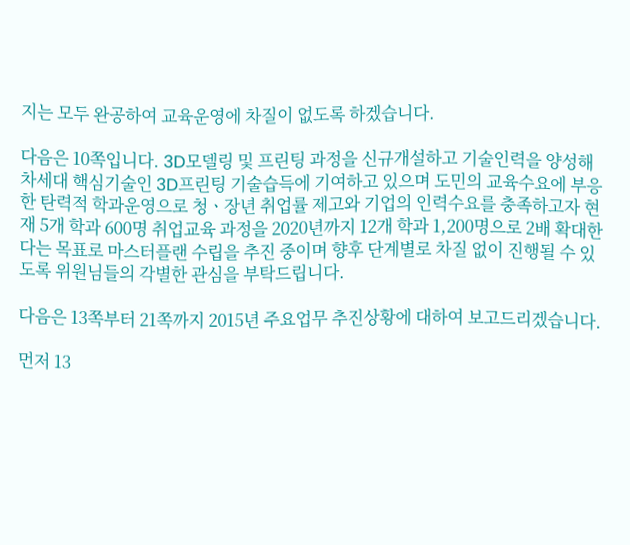지는 모두 완공하여 교육운영에 차질이 없도록 하겠습니다.

다음은 10쪽입니다. 3D모델링 및 프린팅 과정을 신규개설하고 기술인력을 양성해 차세대 핵심기술인 3D프린팅 기술습득에 기여하고 있으며 도민의 교육수요에 부응한 탄력적 학과운영으로 청ㆍ장년 취업률 제고와 기업의 인력수요를 충족하고자 현재 5개 학과 600명 취업교육 과정을 2020년까지 12개 학과 1,200명으로 2배 확대한다는 목표로 마스터플랜 수립을 추진 중이며 향후 단계별로 차질 없이 진행될 수 있도록 위원님들의 각별한 관심을 부탁드립니다.

다음은 13쪽부터 21쪽까지 2015년 주요업무 추진상황에 대하여 보고드리겠습니다.

먼저 13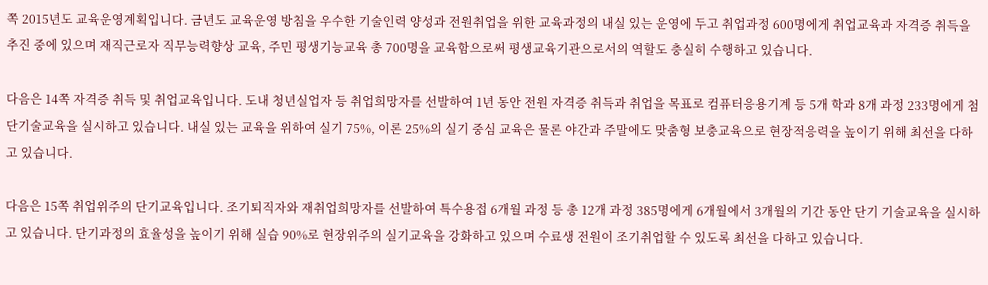쪽 2015년도 교육운영계획입니다. 금년도 교육운영 방침을 우수한 기술인력 양성과 전원취업을 위한 교육과정의 내실 있는 운영에 두고 취업과정 600명에게 취업교육과 자격증 취득을 추진 중에 있으며 재직근로자 직무능력향상 교육, 주민 평생기능교육 총 700명을 교육함으로써 평생교육기관으로서의 역할도 충실히 수행하고 있습니다.

다음은 14쪽 자격증 취득 및 취업교육입니다. 도내 청년실업자 등 취업희망자를 선발하여 1년 동안 전원 자격증 취득과 취업을 목표로 컴퓨터응용기계 등 5개 학과 8개 과정 233명에게 첨단기술교육을 실시하고 있습니다. 내실 있는 교육을 위하여 실기 75%, 이론 25%의 실기 중심 교육은 물론 야간과 주말에도 맞춤형 보충교육으로 현장적응력을 높이기 위해 최선을 다하고 있습니다.

다음은 15쪽 취업위주의 단기교육입니다. 조기퇴직자와 재취업희망자를 선발하여 특수용접 6개월 과정 등 총 12개 과정 385명에게 6개월에서 3개월의 기간 동안 단기 기술교육을 실시하고 있습니다. 단기과정의 효율성을 높이기 위해 실습 90%로 현장위주의 실기교육을 강화하고 있으며 수료생 전원이 조기취업할 수 있도록 최선을 다하고 있습니다.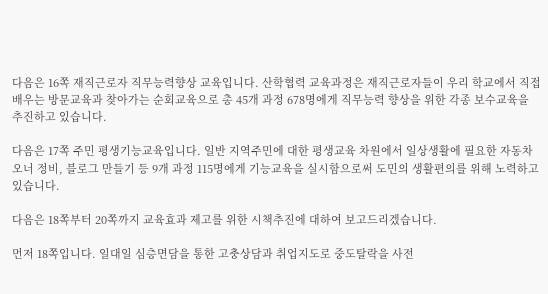다음은 16쪽 재직근로자 직무능력향상 교육입니다. 산학협력 교육과정은 재직근로자들이 우리 학교에서 직접 배우는 방문교육과 찾아가는 순회교육으로 총 45개 과정 678명에게 직무능력 향상을 위한 각종 보수교육을 추진하고 있습니다.

다음은 17쪽 주민 평생기능교육입니다. 일반 지역주민에 대한 평생교육 차원에서 일상생활에 필요한 자동차 오너 정비, 블로그 만들기 등 9개 과정 115명에게 기능교육을 실시함으로써 도민의 생활편의를 위해 노력하고 있습니다.

다음은 18쪽부터 20쪽까지 교육효과 제고를 위한 시책추진에 대하여 보고드리겠습니다.

먼저 18쪽입니다. 일대일 심층면담을 통한 고충상담과 취업지도로 중도탈락을 사전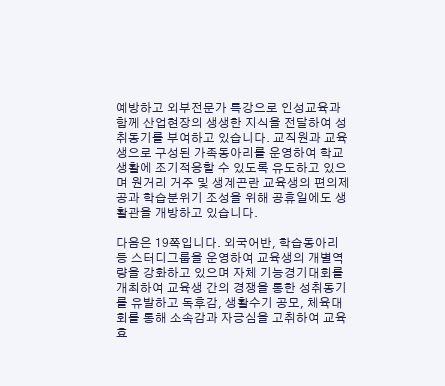예방하고 외부전문가 특강으로 인성교육과 함께 산업현장의 생생한 지식을 전달하여 성취동기를 부여하고 있습니다. 교직원과 교육생으로 구성된 가족동아리를 운영하여 학교생활에 조기적응할 수 있도록 유도하고 있으며 원거리 거주 및 생계곤란 교육생의 편의제공과 학습분위기 조성을 위해 공휴일에도 생활관을 개방하고 있습니다.

다음은 19쪽입니다. 외국어반, 학습동아리 등 스터디그룹을 운영하여 교육생의 개별역량을 강화하고 있으며 자체 기능경기대회를 개최하여 교육생 간의 경쟁을 통한 성취동기를 유발하고 독후감, 생활수기 공모, 체육대회를 통해 소속감과 자긍심을 고취하여 교육효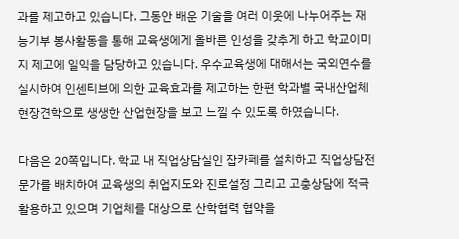과를 제고하고 있습니다. 그동안 배운 기술을 여러 이웃에 나누어주는 재능기부 봉사활동을 통해 교육생에게 올바른 인성을 갖추게 하고 학교이미지 제고에 일익을 담당하고 있습니다. 우수교육생에 대해서는 국외연수를 실시하여 인센티브에 의한 교육효과를 제고하는 한편 학과별 국내산업체 현장견학으로 생생한 산업현장을 보고 느낄 수 있도록 하였습니다.

다음은 20쪽입니다. 학교 내 직업상담실인 잡카페를 설치하고 직업상담전문가를 배치하여 교육생의 취업지도와 진로설정 그리고 고충상담에 적극 활용하고 있으며 기업체를 대상으로 산학협력 협약을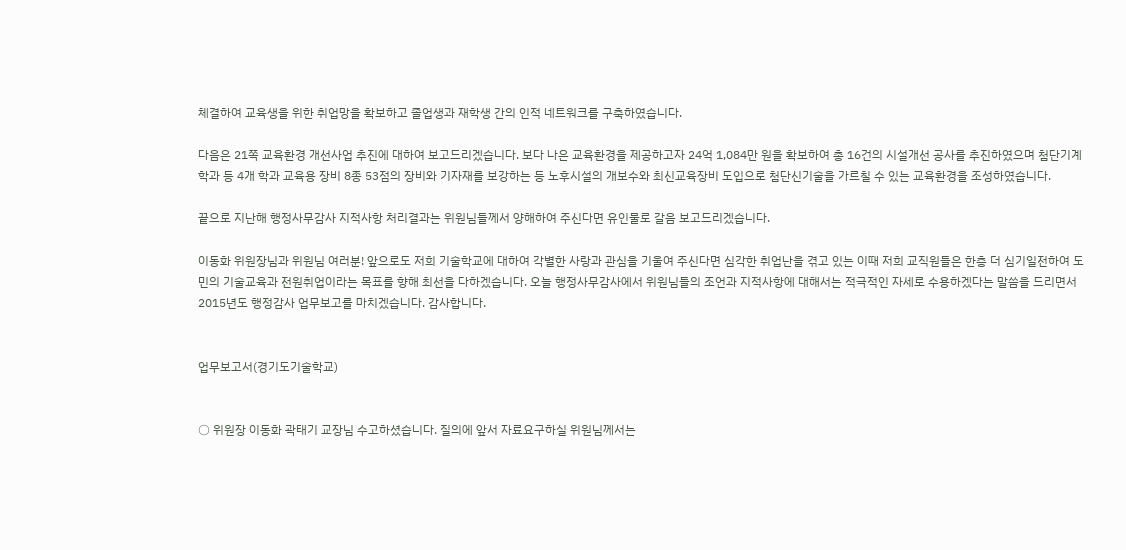체결하여 교육생을 위한 취업망을 확보하고 졸업생과 재학생 간의 인적 네트워크를 구축하였습니다.

다음은 21쪽 교육환경 개선사업 추진에 대하여 보고드리겠습니다. 보다 나은 교육환경을 제공하고자 24억 1,084만 원을 확보하여 총 16건의 시설개선 공사를 추진하였으며 첨단기계학과 등 4개 학과 교육용 장비 8종 53점의 장비와 기자재를 보강하는 등 노후시설의 개보수와 최신교육장비 도입으로 첨단신기술을 가르칠 수 있는 교육환경을 조성하였습니다.

끝으로 지난해 행정사무감사 지적사항 처리결과는 위원님들께서 양해하여 주신다면 유인물로 갈음 보고드리겠습니다.

이동화 위원장님과 위원님 여러분! 앞으로도 저희 기술학교에 대하여 각별한 사랑과 관심을 기울여 주신다면 심각한 취업난을 겪고 있는 이때 저희 교직원들은 한층 더 심기일전하여 도민의 기술교육과 전원취업이라는 목표를 향해 최선을 다하겠습니다. 오늘 행정사무감사에서 위원님들의 조언과 지적사항에 대해서는 적극적인 자세로 수용하겠다는 말씀을 드리면서 2015년도 행정감사 업무보고를 마치겠습니다. 감사합니다.


업무보고서(경기도기술학교)


○ 위원장 이동화 곽태기 교장님 수고하셨습니다. 질의에 앞서 자료요구하실 위원님께서는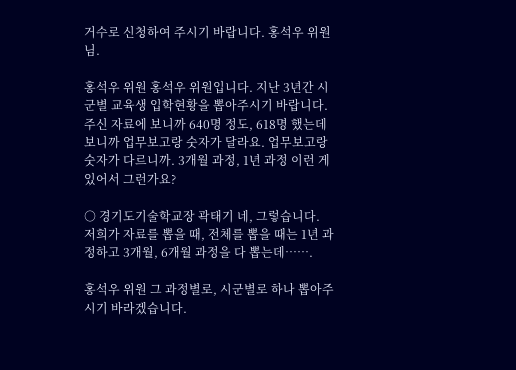거수로 신청하여 주시기 바랍니다. 홍석우 위원님.

홍석우 위원 홍석우 위원입니다. 지난 3년간 시군별 교육생 입학현황을 뽑아주시기 바랍니다. 주신 자료에 보니까 640명 정도, 618명 했는데 보니까 업무보고랑 숫자가 달라요. 업무보고랑 숫자가 다르니까. 3개월 과정, 1년 과정 이런 게 있어서 그런가요?

○ 경기도기술학교장 곽태기 네, 그렇습니다. 저희가 자료를 뽑을 때, 전체를 뽑을 때는 1년 과정하고 3개월, 6개월 과정을 다 뽑는데…….

홍석우 위원 그 과정별로, 시군별로 하나 뽑아주시기 바라겠습니다.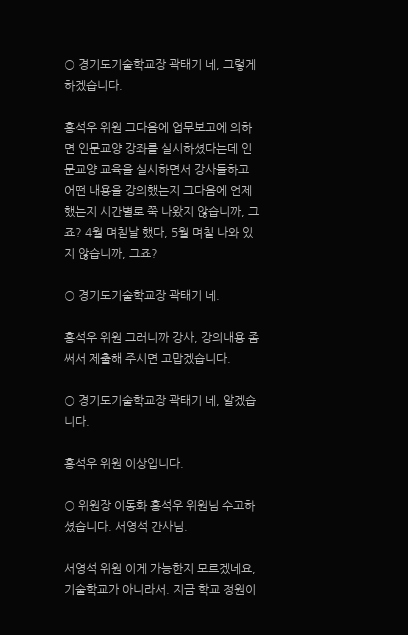○ 경기도기술학교장 곽태기 네, 그렇게 하겠습니다.

홍석우 위원 그다음에 업무보고에 의하면 인문교양 강좌를 실시하셨다는데 인문교양 교육을 실시하면서 강사들하고 어떤 내용을 강의했는지 그다음에 언제 했는지 시간별로 쭉 나왔지 않습니까, 그죠? 4월 며칟날 했다, 5월 며칠 나와 있지 않습니까, 그죠?

○ 경기도기술학교장 곽태기 네.

홍석우 위원 그러니까 강사, 강의내용 좀 써서 제출해 주시면 고맙겠습니다.

○ 경기도기술학교장 곽태기 네, 알겠습니다.

홍석우 위원 이상입니다.

○ 위원장 이동화 홍석우 위원님 수고하셨습니다. 서영석 간사님.

서영석 위원 이게 가능한지 모르겠네요, 기술학교가 아니라서. 지금 학교 정원이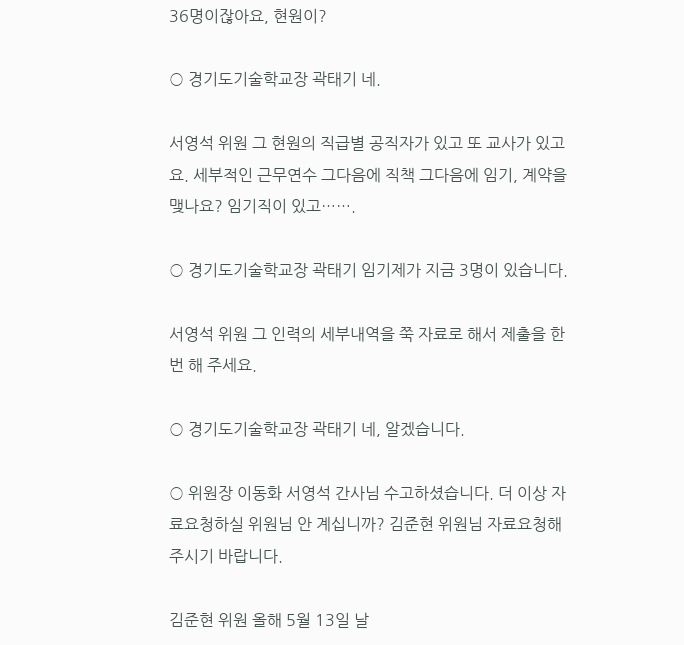36명이잖아요, 현원이?

○ 경기도기술학교장 곽태기 네.

서영석 위원 그 현원의 직급별 공직자가 있고 또 교사가 있고요. 세부적인 근무연수 그다음에 직책 그다음에 임기, 계약을 맺나요? 임기직이 있고…….

○ 경기도기술학교장 곽태기 임기제가 지금 3명이 있습니다.

서영석 위원 그 인력의 세부내역을 쭉 자료로 해서 제출을 한번 해 주세요.

○ 경기도기술학교장 곽태기 네, 알겠습니다.

○ 위원장 이동화 서영석 간사님 수고하셨습니다. 더 이상 자료요청하실 위원님 안 계십니까? 김준현 위원님 자료요청해 주시기 바랍니다.

김준현 위원 올해 5월 13일 날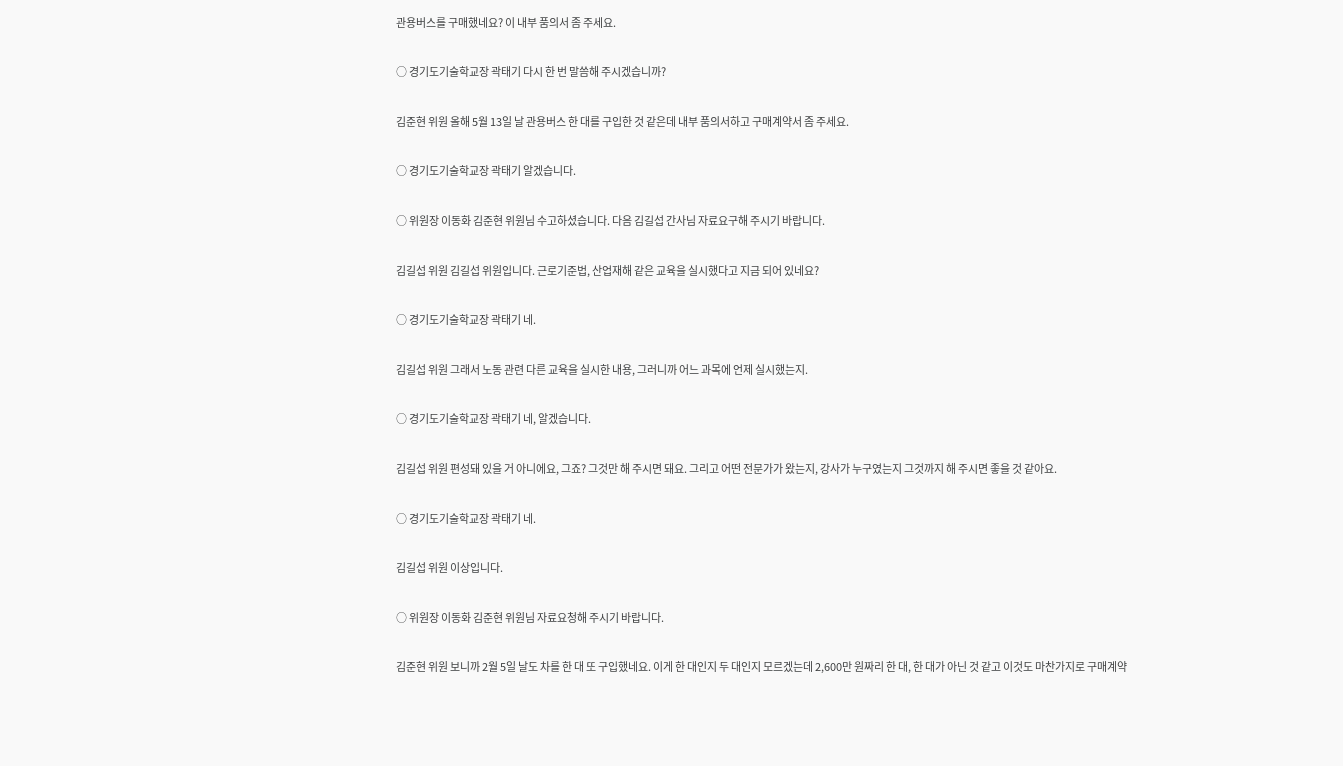관용버스를 구매했네요? 이 내부 품의서 좀 주세요.

○ 경기도기술학교장 곽태기 다시 한 번 말씀해 주시겠습니까?

김준현 위원 올해 5월 13일 날 관용버스 한 대를 구입한 것 같은데 내부 품의서하고 구매계약서 좀 주세요.

○ 경기도기술학교장 곽태기 알겠습니다.

○ 위원장 이동화 김준현 위원님 수고하셨습니다. 다음 김길섭 간사님 자료요구해 주시기 바랍니다.

김길섭 위원 김길섭 위원입니다. 근로기준법, 산업재해 같은 교육을 실시했다고 지금 되어 있네요?

○ 경기도기술학교장 곽태기 네.

김길섭 위원 그래서 노동 관련 다른 교육을 실시한 내용, 그러니까 어느 과목에 언제 실시했는지.

○ 경기도기술학교장 곽태기 네, 알겠습니다.

김길섭 위원 편성돼 있을 거 아니에요, 그죠? 그것만 해 주시면 돼요. 그리고 어떤 전문가가 왔는지, 강사가 누구였는지 그것까지 해 주시면 좋을 것 같아요.

○ 경기도기술학교장 곽태기 네.

김길섭 위원 이상입니다.

○ 위원장 이동화 김준현 위원님 자료요청해 주시기 바랍니다.

김준현 위원 보니까 2월 5일 날도 차를 한 대 또 구입했네요. 이게 한 대인지 두 대인지 모르겠는데 2,600만 원짜리 한 대, 한 대가 아닌 것 같고 이것도 마찬가지로 구매계약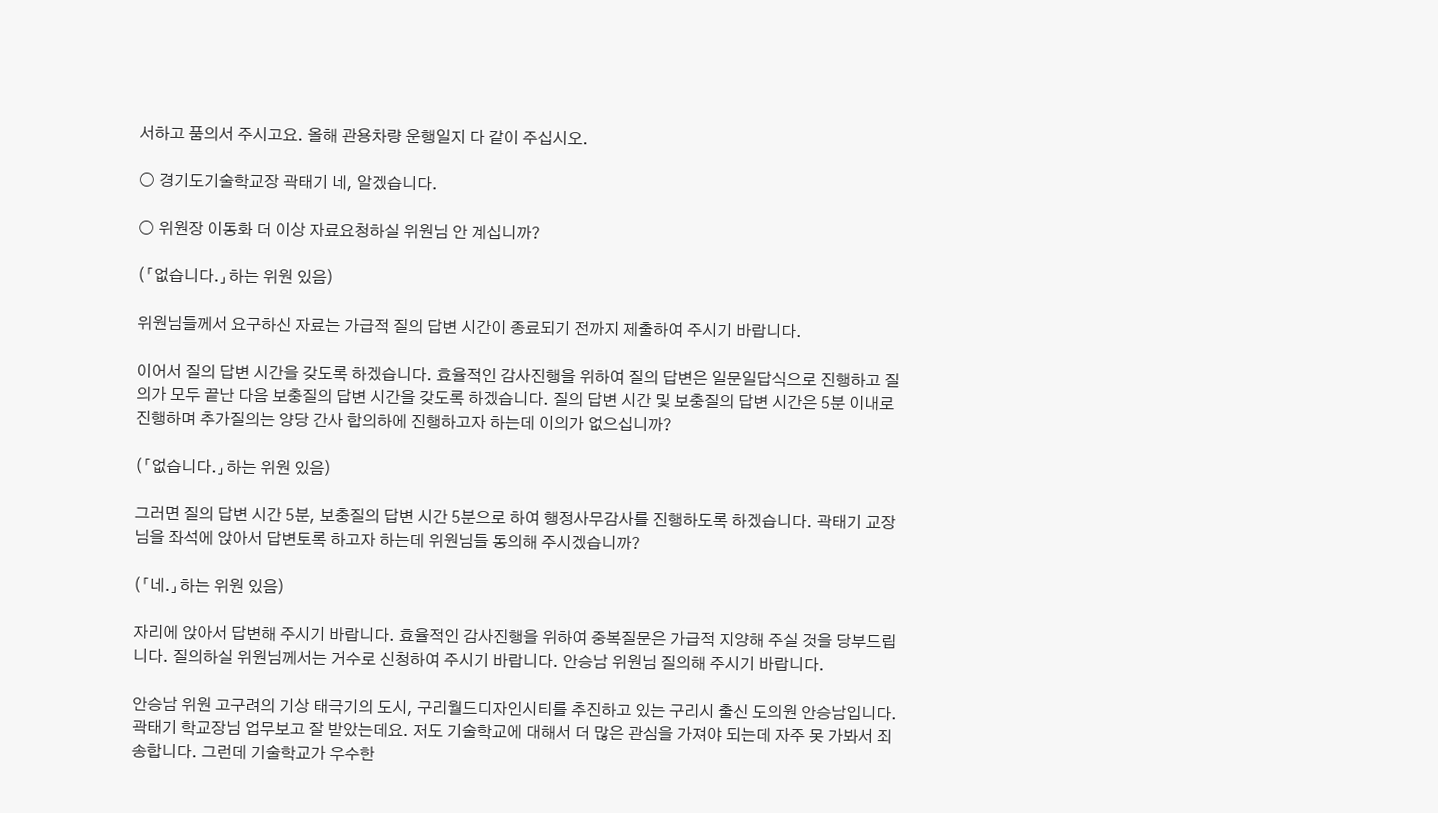서하고 품의서 주시고요. 올해 관용차량 운행일지 다 같이 주십시오.

○ 경기도기술학교장 곽태기 네, 알겠습니다.

○ 위원장 이동화 더 이상 자료요청하실 위원님 안 계십니까?

(「없습니다.」하는 위원 있음)

위원님들께서 요구하신 자료는 가급적 질의 답변 시간이 종료되기 전까지 제출하여 주시기 바랍니다.

이어서 질의 답변 시간을 갖도록 하겠습니다. 효율적인 감사진행을 위하여 질의 답변은 일문일답식으로 진행하고 질의가 모두 끝난 다음 보충질의 답변 시간을 갖도록 하겠습니다. 질의 답변 시간 및 보충질의 답변 시간은 5분 이내로 진행하며 추가질의는 양당 간사 합의하에 진행하고자 하는데 이의가 없으십니까?

(「없습니다.」하는 위원 있음)

그러면 질의 답변 시간 5분, 보충질의 답변 시간 5분으로 하여 행정사무감사를 진행하도록 하겠습니다. 곽태기 교장님을 좌석에 앉아서 답변토록 하고자 하는데 위원님들 동의해 주시겠습니까?

(「네.」하는 위원 있음)

자리에 앉아서 답변해 주시기 바랍니다. 효율적인 감사진행을 위하여 중복질문은 가급적 지양해 주실 것을 당부드립니다. 질의하실 위원님께서는 거수로 신청하여 주시기 바랍니다. 안승남 위원님 질의해 주시기 바랍니다.

안승남 위원 고구려의 기상 태극기의 도시, 구리월드디자인시티를 추진하고 있는 구리시 출신 도의원 안승남입니다. 곽태기 학교장님 업무보고 잘 받았는데요. 저도 기술학교에 대해서 더 많은 관심을 가져야 되는데 자주 못 가봐서 죄송합니다. 그런데 기술학교가 우수한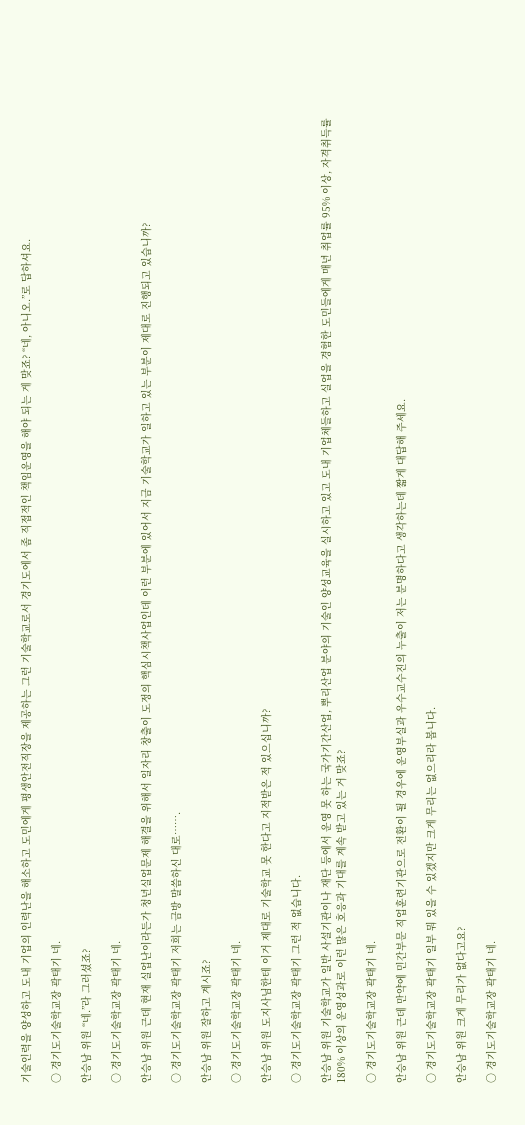기술인력을 양성하고 도내 기업의 인력난을 해소하고 도민에게 평생안전직장을 제공하는 그런 기술학교로서 경기도에서 좀 직접적인 책임운영을 해야 되는 게 맞죠? “네, 아니오.”로 답하셔요.

○ 경기도기술학교장 곽태기 네.

안승남 위원 “네.”라 그러셨죠?

○ 경기도기술학교장 곽태기 네.

안승남 위원 근데 현재 실업난이라든가 청년실업문제 해결을 위해서 일자리 창출이 도정의 핵심시책사업인데 이런 부분에 있어서 지금 기술학교가 일하고 있는 부분이 제대로 진행되고 있습니까?

○ 경기도기술학교장 곽태기 저희는 금방 말씀하신 대로…….

안승남 위원 잘하고 계시죠?

○ 경기도기술학교장 곽태기 네.

안승남 위원 도지사님한테 이거 제대로 기술학교 못 한다고 지적받은 적 있으십니까?

○ 경기도기술학교장 곽태기 그런 적 없습니다.

안승남 위원 기술학교가 일반 사설기관이나 재단 등에서 운영 못 하는 국가기간산업, 뿌리산업 분야의 기술인 양성교육을 실시하고 있고 도내 기업체들하고 실업을 경험한 도민들에게 매년 취업률 95% 이상, 자격취득률 180% 이상의 운영성과로 이런 많은 호응과 기대를 계속 받고 있는 거 맞죠?

○ 경기도기술학교장 곽태기 네.

안승남 위원 근데 만약에 민간부문 직업훈련기관으로 전환이 될 경우에 운영부실과 우수교수진의 누출이 저는 분명하다고 생각하는데 짧게 대답해 주세요.

○ 경기도기술학교장 곽태기 일부 뭐 있을 수 있겠지만 크게 무리는 없으리라 봅니다.

안승남 위원 크게 무리가 없다고요?

○ 경기도기술학교장 곽태기 네.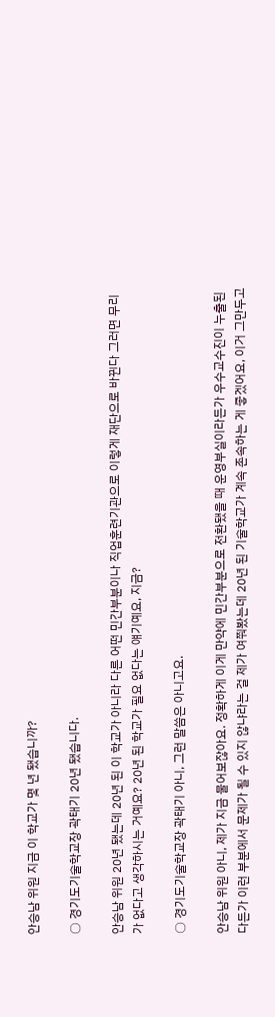안승남 위원 지금 이 학교가 몇 년 됐습니까?

○ 경기도기술학교장 곽태기 20년 됐습니다.

안승남 위원 20년 됐는데 20년 된 이 학교가 아니라 다른 어떤 민간부분이나 직업훈련기관으로 이렇게 재단으로 바뀐다 그러면 무리가 없다고 생각하시는 거예요? 20년 된 학교가 필요 없다는 얘기예요, 지금?

○ 경기도기술학교장 곽태기 아니, 그런 말씀은 아니고요.

안승남 위원 아니, 제가 지금 물어보잖아요. 정확하게 이게 만약에 민간부분으로 전환됐을 때 운영부실이라든가 우수교수진이 누출된다든가 이런 부분에서 문제가 될 수 있지 않냐라는 걸 제가 여쭤봤는데 20년 된 기술학교가 계속 존속하는 게 좋겠어요, 이거 그만두고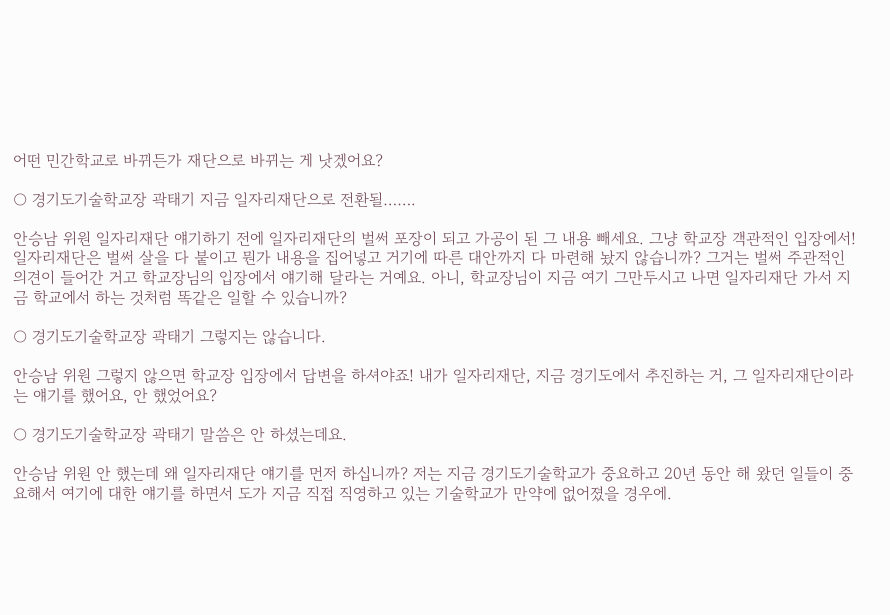어떤 민간학교로 바뀌든가 재단으로 바뀌는 게 낫겠어요?

○ 경기도기술학교장 곽태기 지금 일자리재단으로 전환될…….

안승남 위원 일자리재단 얘기하기 전에 일자리재단의 벌써 포장이 되고 가공이 된 그 내용 빼세요. 그냥 학교장 객관적인 입장에서! 일자리재단은 벌써 살을 다 붙이고 뭔가 내용을 집어넣고 거기에 따른 대안까지 다 마련해 놨지 않습니까? 그거는 벌써 주관적인 의견이 들어간 거고 학교장님의 입장에서 얘기해 달라는 거예요. 아니, 학교장님이 지금 여기 그만두시고 나면 일자리재단 가서 지금 학교에서 하는 것처럼 똑같은 일할 수 있습니까?

○ 경기도기술학교장 곽태기 그렇지는 않습니다.

안승남 위원 그렇지 않으면 학교장 입장에서 답변을 하셔야죠! 내가 일자리재단, 지금 경기도에서 추진하는 거, 그 일자리재단이라는 얘기를 했어요, 안 했었어요?

○ 경기도기술학교장 곽태기 말씀은 안 하셨는데요.

안승남 위원 안 했는데 왜 일자리재단 얘기를 먼저 하십니까? 저는 지금 경기도기술학교가 중요하고 20년 동안 해 왔던 일들이 중요해서 여기에 대한 얘기를 하면서 도가 지금 직접 직영하고 있는 기술학교가 만약에 없어졌을 경우에.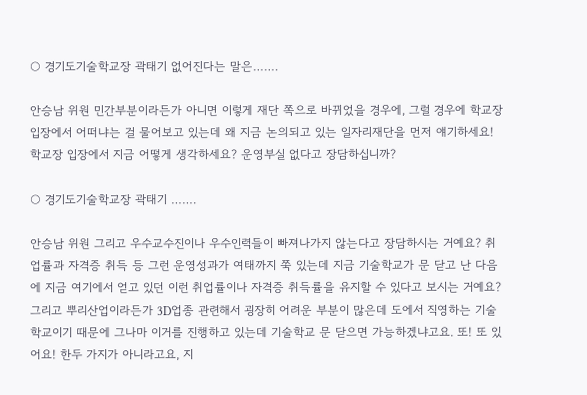○ 경기도기술학교장 곽태기 없어진다는 말은…….

안승남 위원 민간부분이라든가 아니면 이렇게 재단 쪽으로 바뀌었을 경우에, 그럴 경우에 학교장 입장에서 어떠냐는 걸 물어보고 있는데 왜 지금 논의되고 있는 일자리재단을 먼저 얘기하세요! 학교장 입장에서 지금 어떻게 생각하세요? 운영부실 없다고 장담하십니까?

○ 경기도기술학교장 곽태기 …….

안승남 위원 그리고 우수교수진이나 우수인력들이 빠져나가지 않는다고 장담하시는 거예요? 취업률과 자격증 취득 등 그런 운영성과가 여태까지 쭉 있는데 지금 기술학교가 문 닫고 난 다음에 지금 여기에서 얻고 있던 이런 취업률이나 자격증 취득률을 유지할 수 있다고 보시는 거예요? 그리고 뿌리산업이라든가 3D업종 관련해서 굉장히 어려운 부분이 많은데 도에서 직영하는 기술학교이기 때문에 그나마 이거를 진행하고 있는데 기술학교 문 닫으면 가능하겠냐고요. 또! 또 있어요! 한두 가지가 아니라고요, 지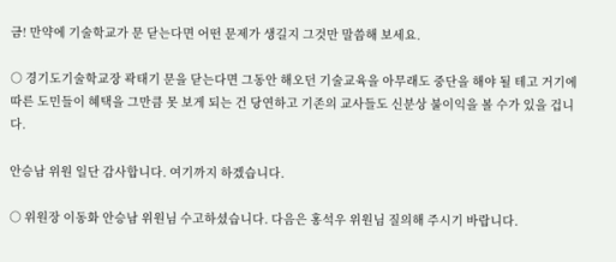금! 만약에 기술학교가 문 닫는다면 어떤 문제가 생길지 그것만 말씀해 보세요.

○ 경기도기술학교장 곽태기 문을 닫는다면 그동안 해오던 기술교육을 아무래도 중단을 해야 될 테고 거기에 따른 도민들이 혜택을 그만큼 못 보게 되는 건 당연하고 기존의 교사들도 신분상 불이익을 볼 수가 있을 겁니다.

안승남 위원 일단 감사합니다. 여기까지 하겠습니다.

○ 위원장 이동화 안승남 위원님 수고하셨습니다. 다음은 홍석우 위원님 질의해 주시기 바랍니다.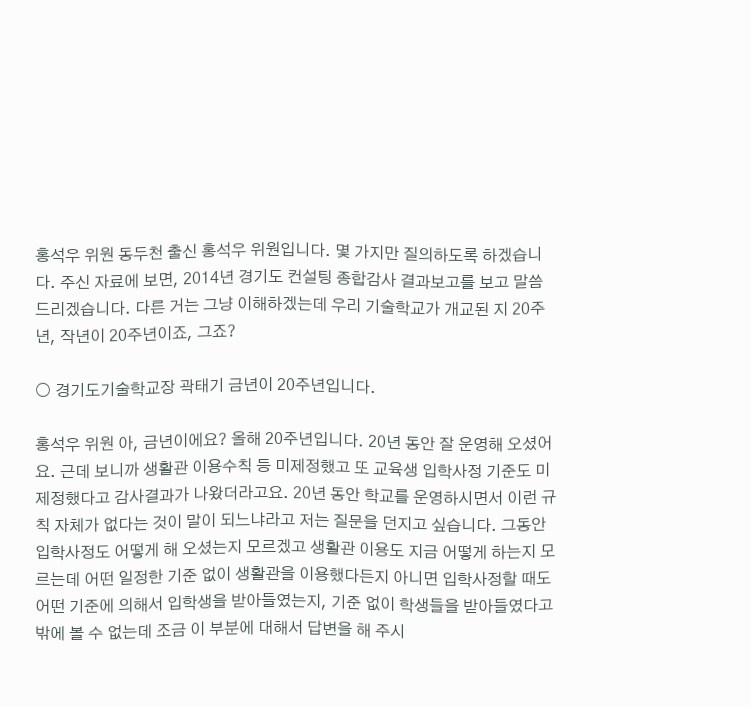홍석우 위원 동두천 출신 홍석우 위원입니다. 몇 가지만 질의하도록 하겠습니다. 주신 자료에 보면, 2014년 경기도 컨설팅 종합감사 결과보고를 보고 말씀드리겠습니다. 다른 거는 그냥 이해하겠는데 우리 기술학교가 개교된 지 20주년, 작년이 20주년이죠, 그죠?

○ 경기도기술학교장 곽태기 금년이 20주년입니다.

홍석우 위원 아, 금년이에요? 올해 20주년입니다. 20년 동안 잘 운영해 오셨어요. 근데 보니까 생활관 이용수칙 등 미제정했고 또 교육생 입학사정 기준도 미제정했다고 감사결과가 나왔더라고요. 20년 동안 학교를 운영하시면서 이런 규칙 자체가 없다는 것이 말이 되느냐라고 저는 질문을 던지고 싶습니다. 그동안 입학사정도 어떻게 해 오셨는지 모르겠고 생활관 이용도 지금 어떻게 하는지 모르는데 어떤 일정한 기준 없이 생활관을 이용했다든지 아니면 입학사정할 때도 어떤 기준에 의해서 입학생을 받아들였는지, 기준 없이 학생들을 받아들였다고밖에 볼 수 없는데 조금 이 부분에 대해서 답변을 해 주시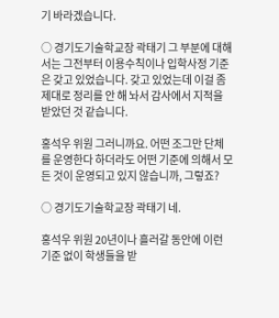기 바라겠습니다.

○ 경기도기술학교장 곽태기 그 부분에 대해서는 그전부터 이용수칙이나 입학사정 기준은 갖고 있었습니다. 갖고 있었는데 이걸 좀 제대로 정리를 안 해 놔서 감사에서 지적을 받았던 것 같습니다.

홍석우 위원 그러니까요. 어떤 조그만 단체를 운영한다 하더라도 어떤 기준에 의해서 모든 것이 운영되고 있지 않습니까, 그렇죠?

○ 경기도기술학교장 곽태기 네.

홍석우 위원 20년이나 흘러갈 동안에 이런 기준 없이 학생들을 받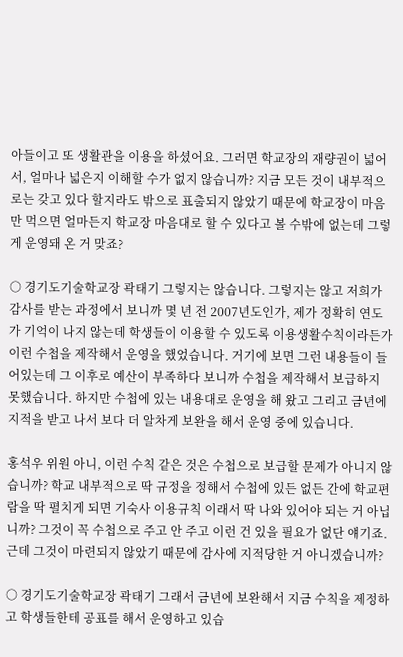아들이고 또 생활관을 이용을 하셨어요. 그러면 학교장의 재량권이 넓어서, 얼마나 넓은지 이해할 수가 없지 않습니까? 지금 모든 것이 내부적으로는 갖고 있다 할지라도 밖으로 표출되지 않았기 때문에 학교장이 마음만 먹으면 얼마든지 학교장 마음대로 할 수 있다고 볼 수밖에 없는데 그렇게 운영돼 온 거 맞죠?

○ 경기도기술학교장 곽태기 그렇지는 않습니다. 그렇지는 않고 저희가 감사를 받는 과정에서 보니까 몇 년 전 2007년도인가, 제가 정확히 연도가 기억이 나지 않는데 학생들이 이용할 수 있도록 이용생활수칙이라든가 이런 수첩을 제작해서 운영을 했었습니다. 거기에 보면 그런 내용들이 들어있는데 그 이후로 예산이 부족하다 보니까 수첩을 제작해서 보급하지 못했습니다. 하지만 수첩에 있는 내용대로 운영을 해 왔고 그리고 금년에 지적을 받고 나서 보다 더 알차게 보완을 해서 운영 중에 있습니다.

홍석우 위원 아니, 이런 수칙 같은 것은 수첩으로 보급할 문제가 아니지 않습니까? 학교 내부적으로 딱 규정을 정해서 수첩에 있든 없든 간에 학교편람을 딱 펼치게 되면 기숙사 이용규칙 이래서 딱 나와 있어야 되는 거 아닙니까? 그것이 꼭 수첩으로 주고 안 주고 이런 건 있을 필요가 없단 얘기죠. 근데 그것이 마련되지 않았기 때문에 감사에 지적당한 거 아니겠습니까?

○ 경기도기술학교장 곽태기 그래서 금년에 보완해서 지금 수칙을 제정하고 학생들한테 공표를 해서 운영하고 있습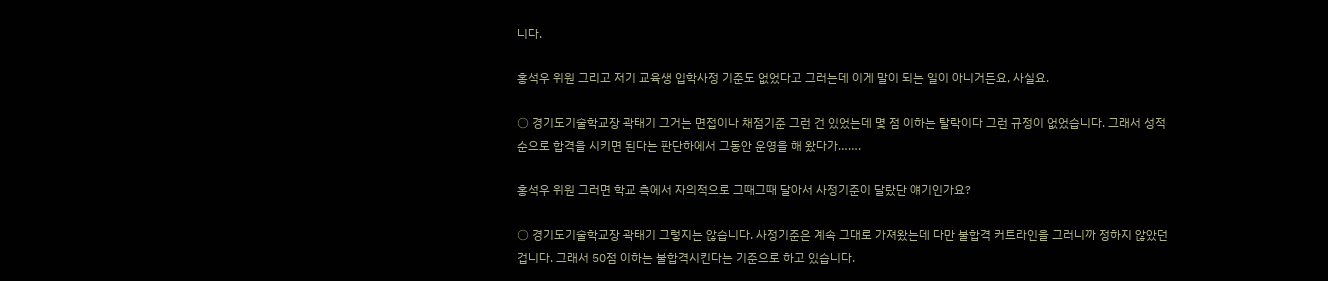니다.

홍석우 위원 그리고 저기 교육생 입학사정 기준도 없었다고 그러는데 이게 말이 되는 일이 아니거든요, 사실요.

○ 경기도기술학교장 곽태기 그거는 면접이나 채점기준 그런 건 있었는데 몇 점 이하는 탈락이다 그런 규정이 없었습니다. 그래서 성적순으로 합격을 시키면 된다는 판단하에서 그동안 운영을 해 왔다가…….

홍석우 위원 그러면 학교 측에서 자의적으로 그때그때 달아서 사정기준이 달랐단 얘기인가요?

○ 경기도기술학교장 곽태기 그렇지는 않습니다. 사정기준은 계속 그대로 가져왔는데 다만 불합격 커트라인을 그러니까 정하지 않았던 겁니다. 그래서 50점 이하는 불합격시킨다는 기준으로 하고 있습니다.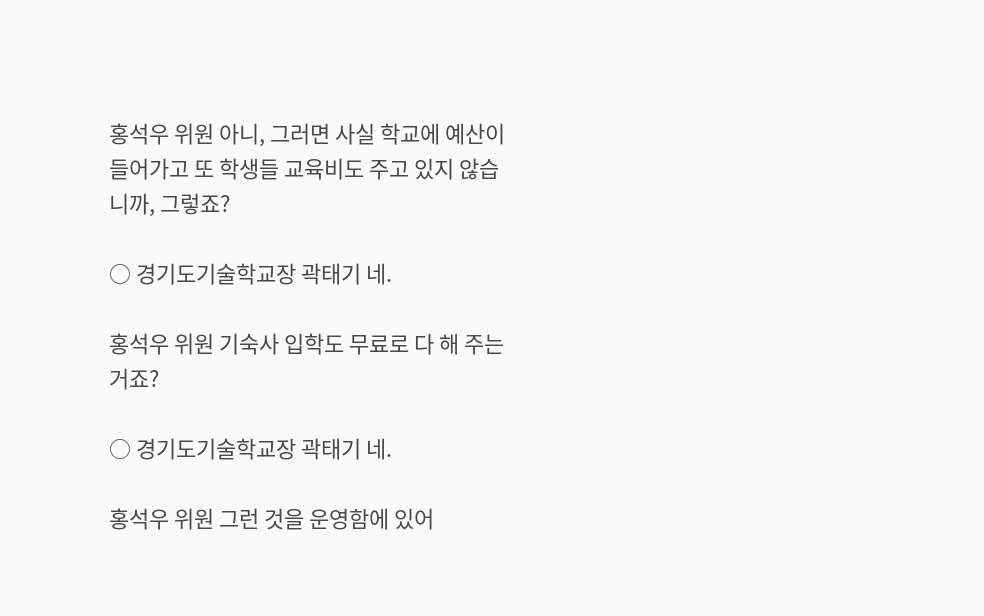홍석우 위원 아니, 그러면 사실 학교에 예산이 들어가고 또 학생들 교육비도 주고 있지 않습니까, 그렇죠?

○ 경기도기술학교장 곽태기 네.

홍석우 위원 기숙사 입학도 무료로 다 해 주는 거죠?

○ 경기도기술학교장 곽태기 네.

홍석우 위원 그런 것을 운영함에 있어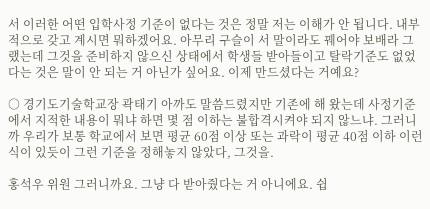서 이러한 어떤 입학사정 기준이 없다는 것은 정말 저는 이해가 안 됩니다. 내부적으로 갖고 계시면 뭐하겠어요. 아무리 구슬이 서 말이라도 꿰어야 보배라 그랬는데 그것을 준비하지 않으신 상태에서 학생들 받아들이고 탈락기준도 없었다는 것은 말이 안 되는 거 아닌가 싶어요. 이제 만드셨다는 거예요?

○ 경기도기술학교장 곽태기 아까도 말씀드렸지만 기존에 해 왔는데 사정기준에서 지적한 내용이 뭐냐 하면 몇 점 이하는 불합격시켜야 되지 않느냐. 그러니까 우리가 보통 학교에서 보면 평균 60점 이상 또는 과락이 평균 40점 이하 이런 식이 있듯이 그런 기준을 정해놓지 않았다, 그것을.

홍석우 위원 그러니까요. 그냥 다 받아줬다는 거 아니에요. 쉽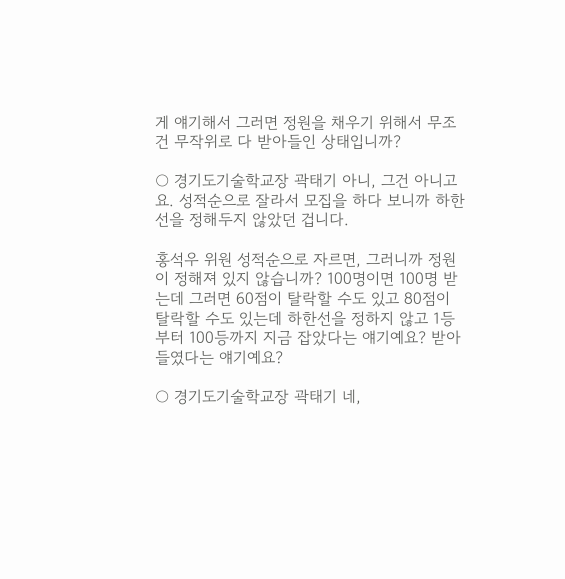게 얘기해서 그러면 정원을 채우기 위해서 무조건 무작위로 다 받아들인 상태입니까?

○ 경기도기술학교장 곽태기 아니, 그건 아니고요. 성적순으로 잘라서 모집을 하다 보니까 하한선을 정해두지 않았던 겁니다.

홍석우 위원 성적순으로 자르면, 그러니까 정원이 정해져 있지 않습니까? 100명이면 100명 받는데 그러면 60점이 탈락할 수도 있고 80점이 탈락할 수도 있는데 하한선을 정하지 않고 1등부터 100등까지 지금 잡았다는 얘기예요? 받아들였다는 얘기예요?

○ 경기도기술학교장 곽태기 네,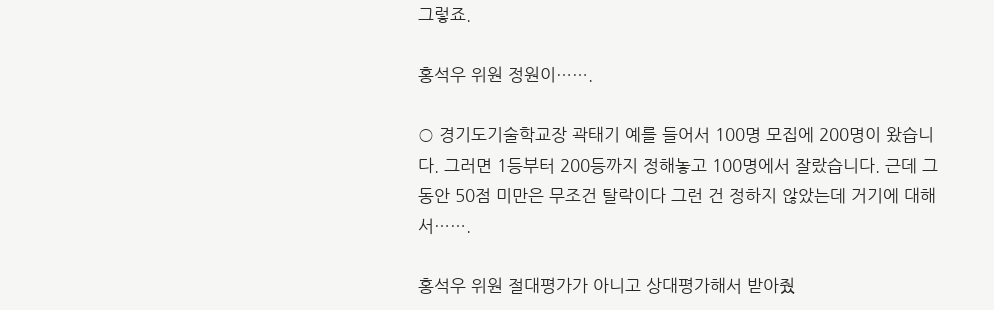그렇죠.

홍석우 위원 정원이…….

○ 경기도기술학교장 곽태기 예를 들어서 100명 모집에 200명이 왔습니다. 그러면 1등부터 200등까지 정해놓고 100명에서 잘랐습니다. 근데 그동안 50점 미만은 무조건 탈락이다 그런 건 정하지 않았는데 거기에 대해서…….

홍석우 위원 절대평가가 아니고 상대평가해서 받아줬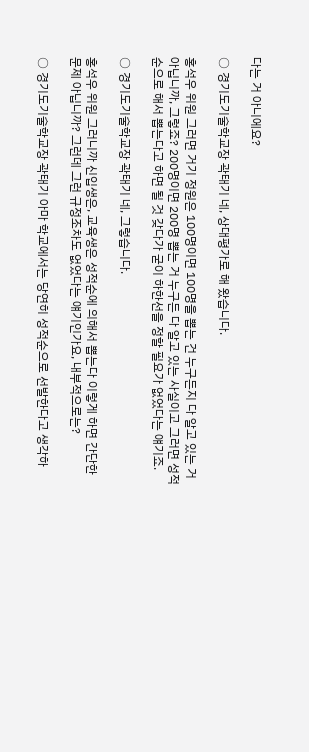다는 거 아니에요?

○ 경기도기술학교장 곽태기 네, 상대평가로 해 왔습니다.

홍석우 위원 그러면 거기 정원은 100명이면 100명을 뽑는 건 누구든지 다 알고 있는 거 아닙니까, 그렇죠? 200명이면 200명 뽑는 거 누구든 다 알고 있는 사실이고 그러면 성적순으로 해서 뽑는다고 하면 될 것 갖다가 굳이 하한선을 정할 필요가 없었다는 얘기죠.

○ 경기도기술학교장 곽태기 네, 그렇습니다.

홍석우 위원 그러니까 신입생은, 교육생은 성적순에 의해서 뽑는다 이렇게 하면 간단한 문제 아닙니까? 그런데 그런 규정조차도 없었다는 얘기인가요, 내부적으로는?

○ 경기도기술학교장 곽태기 아마 학교에서는 당연히 성적순으로 선발한다고 생각하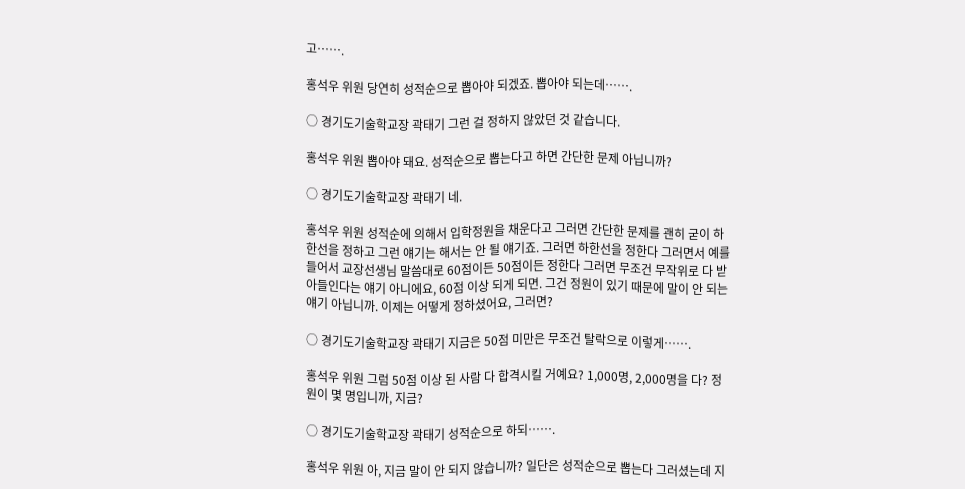고…….

홍석우 위원 당연히 성적순으로 뽑아야 되겠죠. 뽑아야 되는데…….

○ 경기도기술학교장 곽태기 그런 걸 정하지 않았던 것 같습니다.

홍석우 위원 뽑아야 돼요. 성적순으로 뽑는다고 하면 간단한 문제 아닙니까?

○ 경기도기술학교장 곽태기 네.

홍석우 위원 성적순에 의해서 입학정원을 채운다고 그러면 간단한 문제를 괜히 굳이 하한선을 정하고 그런 얘기는 해서는 안 될 얘기죠. 그러면 하한선을 정한다 그러면서 예를 들어서 교장선생님 말씀대로 60점이든 50점이든 정한다 그러면 무조건 무작위로 다 받아들인다는 얘기 아니에요, 60점 이상 되게 되면. 그건 정원이 있기 때문에 말이 안 되는 얘기 아닙니까. 이제는 어떻게 정하셨어요, 그러면?

○ 경기도기술학교장 곽태기 지금은 50점 미만은 무조건 탈락으로 이렇게…….

홍석우 위원 그럼 50점 이상 된 사람 다 합격시킬 거예요? 1,000명, 2,000명을 다? 정원이 몇 명입니까, 지금?

○ 경기도기술학교장 곽태기 성적순으로 하되…….

홍석우 위원 아, 지금 말이 안 되지 않습니까? 일단은 성적순으로 뽑는다 그러셨는데 지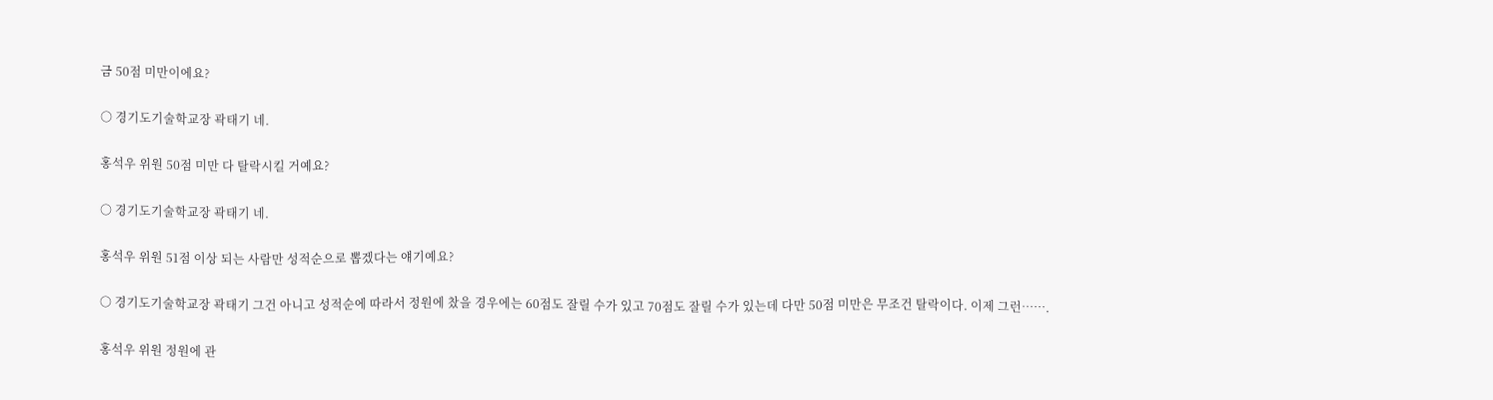금 50점 미만이에요?

○ 경기도기술학교장 곽태기 네.

홍석우 위원 50점 미만 다 탈락시킬 거예요?

○ 경기도기술학교장 곽태기 네.

홍석우 위원 51점 이상 되는 사람만 성적순으로 뽑겠다는 얘기예요?

○ 경기도기술학교장 곽태기 그건 아니고 성적순에 따라서 정원에 찼을 경우에는 60점도 잘릴 수가 있고 70점도 잘릴 수가 있는데 다만 50점 미만은 무조건 탈락이다. 이제 그런…….

홍석우 위원 정원에 관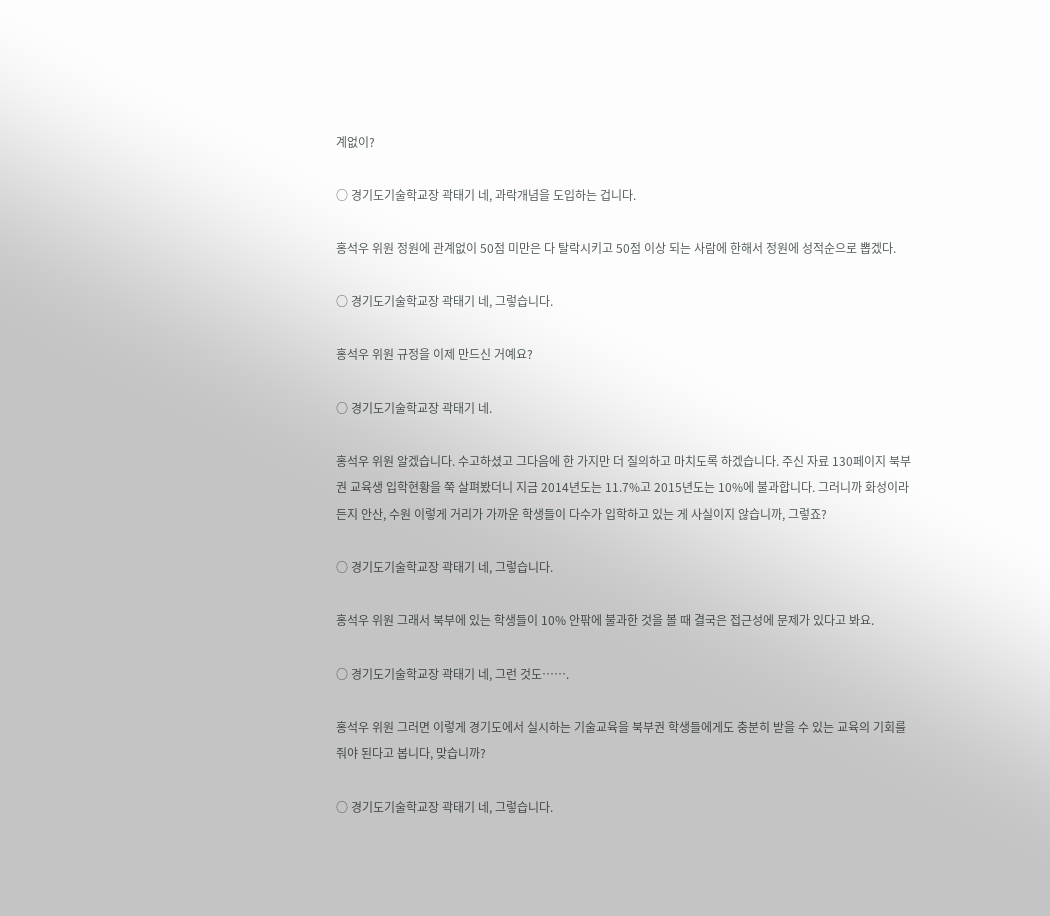계없이?

○ 경기도기술학교장 곽태기 네, 과락개념을 도입하는 겁니다.

홍석우 위원 정원에 관계없이 50점 미만은 다 탈락시키고 50점 이상 되는 사람에 한해서 정원에 성적순으로 뽑겠다.

○ 경기도기술학교장 곽태기 네, 그렇습니다.

홍석우 위원 규정을 이제 만드신 거예요?

○ 경기도기술학교장 곽태기 네.

홍석우 위원 알겠습니다. 수고하셨고 그다음에 한 가지만 더 질의하고 마치도록 하겠습니다. 주신 자료 130페이지 북부권 교육생 입학현황을 쭉 살펴봤더니 지금 2014년도는 11.7%고 2015년도는 10%에 불과합니다. 그러니까 화성이라든지 안산, 수원 이렇게 거리가 가까운 학생들이 다수가 입학하고 있는 게 사실이지 않습니까, 그렇죠?

○ 경기도기술학교장 곽태기 네, 그렇습니다.

홍석우 위원 그래서 북부에 있는 학생들이 10% 안팎에 불과한 것을 볼 때 결국은 접근성에 문제가 있다고 봐요.

○ 경기도기술학교장 곽태기 네, 그런 것도…….

홍석우 위원 그러면 이렇게 경기도에서 실시하는 기술교육을 북부권 학생들에게도 충분히 받을 수 있는 교육의 기회를 줘야 된다고 봅니다, 맞습니까?

○ 경기도기술학교장 곽태기 네, 그렇습니다.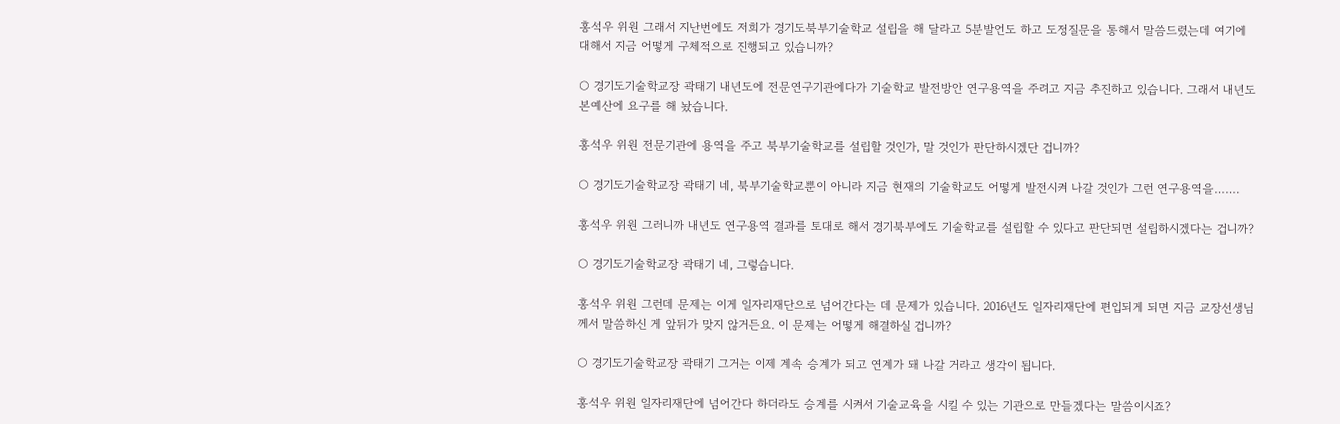홍석우 위원 그래서 지난번에도 저희가 경기도북부기술학교 설립을 해 달라고 5분발언도 하고 도정질문을 통해서 말씀드렸는데 여기에 대해서 지금 어떻게 구체적으로 진행되고 있습니까?

○ 경기도기술학교장 곽태기 내년도에 전문연구기관에다가 기술학교 발전방안 연구용역을 주려고 지금 추진하고 있습니다. 그래서 내년도 본예산에 요구를 해 놨습니다.

홍석우 위원 전문기관에 용역을 주고 북부기술학교를 설립할 것인가, 말 것인가 판단하시겠단 겁니까?

○ 경기도기술학교장 곽태기 네, 북부기술학교뿐이 아니라 지금 현재의 기술학교도 어떻게 발전시켜 나갈 것인가 그런 연구용역을…….

홍석우 위원 그러니까 내년도 연구용역 결과를 토대로 해서 경기북부에도 기술학교를 설립할 수 있다고 판단되면 설립하시겠다는 겁니까?

○ 경기도기술학교장 곽태기 네, 그렇습니다.

홍석우 위원 그런데 문제는 이게 일자리재단으로 넘어간다는 데 문제가 있습니다. 2016년도 일자리재단에 편입되게 되면 지금 교장선생님께서 말씀하신 게 앞뒤가 맞지 않거든요. 이 문제는 어떻게 해결하실 겁니까?

○ 경기도기술학교장 곽태기 그거는 이제 계속 승계가 되고 연계가 돼 나갈 거라고 생각이 됩니다.

홍석우 위원 일자리재단에 넘어간다 하더라도 승계를 시켜서 기술교육을 시킬 수 있는 기관으로 만들겠다는 말씀이시죠?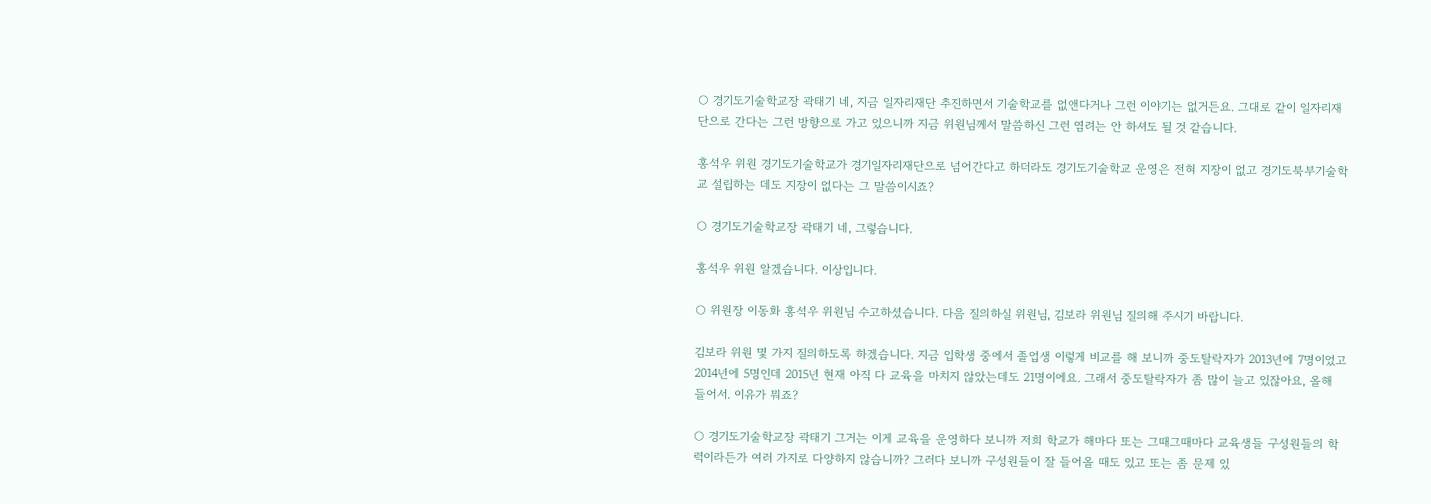○ 경기도기술학교장 곽태기 네, 지금 일자리재단 추진하면서 기술학교를 없앤다거나 그런 이야기는 없거든요. 그대로 같이 일자리재단으로 간다는 그런 방향으로 가고 있으니까 지금 위원님께서 말씀하신 그런 염려는 안 하셔도 될 것 같습니다.

홍석우 위원 경기도기술학교가 경기일자리재단으로 넘어간다고 하더라도 경기도기술학교 운영은 전혀 지장이 없고 경기도북부기술학교 설립하는 데도 지장이 없다는 그 말씀이시죠?

○ 경기도기술학교장 곽태기 네, 그렇습니다.

홍석우 위원 알겠습니다. 이상입니다.

○ 위원장 이동화 홍석우 위원님 수고하셨습니다. 다음 질의하실 위원님, 김보라 위원님 질의해 주시기 바랍니다.

김보라 위원 몇 가지 질의하도록 하겠습니다. 지금 입학생 중에서 졸업생 이렇게 비교를 해 보니까 중도탈락자가 2013년에 7명이었고 2014년에 5명인데 2015년 현재 아직 다 교육을 마치지 않았는데도 21명이에요. 그래서 중도탈락자가 좀 많이 늘고 있잖아요, 올해 들어서. 이유가 뭐죠?

○ 경기도기술학교장 곽태기 그거는 이게 교육을 운영하다 보니까 저희 학교가 해마다 또는 그때그때마다 교육생들 구성원들의 학력이라든가 여러 가지로 다양하지 않습니까? 그러다 보니까 구성원들이 잘 들어올 때도 있고 또는 좀 문제 있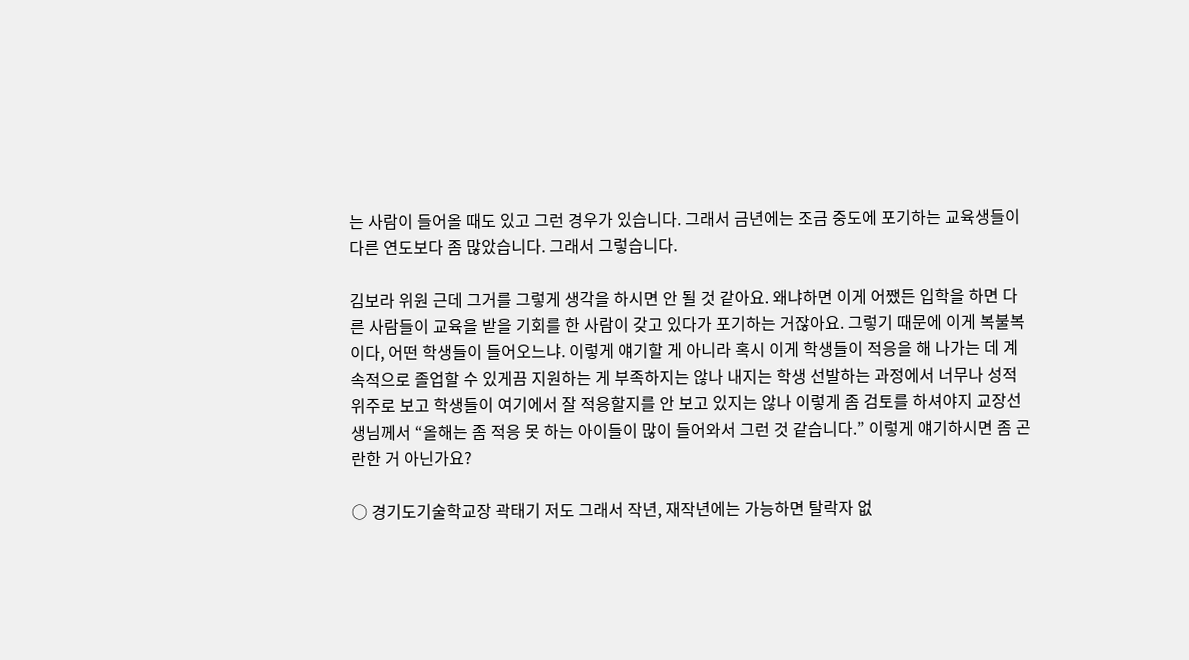는 사람이 들어올 때도 있고 그런 경우가 있습니다. 그래서 금년에는 조금 중도에 포기하는 교육생들이 다른 연도보다 좀 많았습니다. 그래서 그렇습니다.

김보라 위원 근데 그거를 그렇게 생각을 하시면 안 될 것 같아요. 왜냐하면 이게 어쨌든 입학을 하면 다른 사람들이 교육을 받을 기회를 한 사람이 갖고 있다가 포기하는 거잖아요. 그렇기 때문에 이게 복불복이다, 어떤 학생들이 들어오느냐. 이렇게 얘기할 게 아니라 혹시 이게 학생들이 적응을 해 나가는 데 계속적으로 졸업할 수 있게끔 지원하는 게 부족하지는 않나 내지는 학생 선발하는 과정에서 너무나 성적위주로 보고 학생들이 여기에서 잘 적응할지를 안 보고 있지는 않나 이렇게 좀 검토를 하셔야지 교장선생님께서 “올해는 좀 적응 못 하는 아이들이 많이 들어와서 그런 것 같습니다.” 이렇게 얘기하시면 좀 곤란한 거 아닌가요?

○ 경기도기술학교장 곽태기 저도 그래서 작년, 재작년에는 가능하면 탈락자 없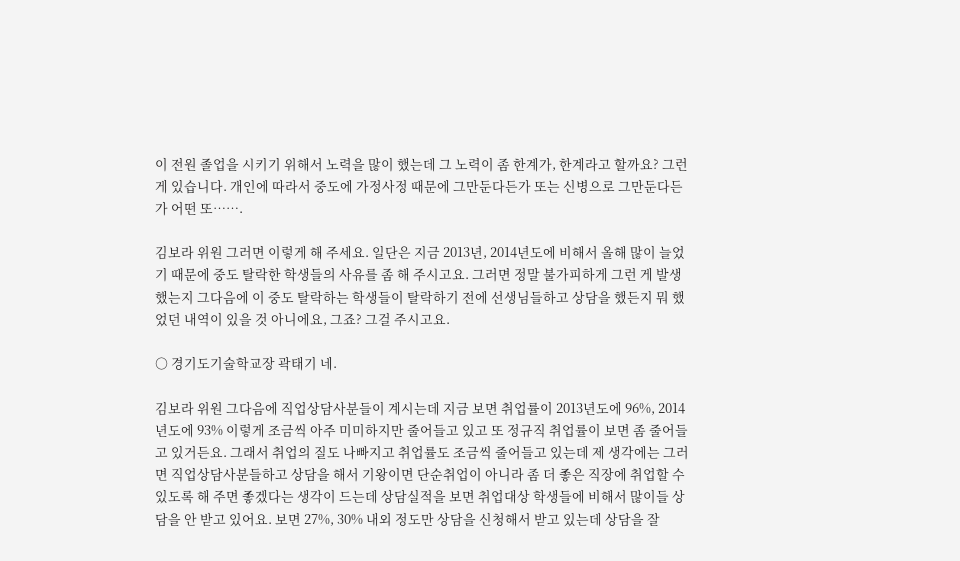이 전원 졸업을 시키기 위해서 노력을 많이 했는데 그 노력이 좀 한계가, 한계라고 할까요? 그런 게 있습니다. 개인에 따라서 중도에 가정사정 때문에 그만둔다든가 또는 신병으로 그만둔다든가 어떤 또…….

김보라 위원 그러면 이렇게 해 주세요. 일단은 지금 2013년, 2014년도에 비해서 올해 많이 늘었기 때문에 중도 탈락한 학생들의 사유를 좀 해 주시고요. 그러면 정말 불가피하게 그런 게 발생했는지 그다음에 이 중도 탈락하는 학생들이 탈락하기 전에 선생님들하고 상담을 했든지 뭐 했었던 내역이 있을 것 아니에요, 그죠? 그걸 주시고요.

○ 경기도기술학교장 곽태기 네.

김보라 위원 그다음에 직업상담사분들이 계시는데 지금 보면 취업률이 2013년도에 96%, 2014년도에 93% 이렇게 조금씩 아주 미미하지만 줄어들고 있고 또 정규직 취업률이 보면 좀 줄어들고 있거든요. 그래서 취업의 질도 나빠지고 취업률도 조금씩 줄어들고 있는데 제 생각에는 그러면 직업상담사분들하고 상담을 해서 기왕이면 단순취업이 아니라 좀 더 좋은 직장에 취업할 수 있도록 해 주면 좋겠다는 생각이 드는데 상담실적을 보면 취업대상 학생들에 비해서 많이들 상담을 안 받고 있어요. 보면 27%, 30% 내외 정도만 상담을 신청해서 받고 있는데 상담을 잘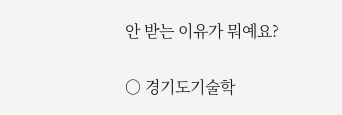안 받는 이유가 뭐예요?

○ 경기도기술학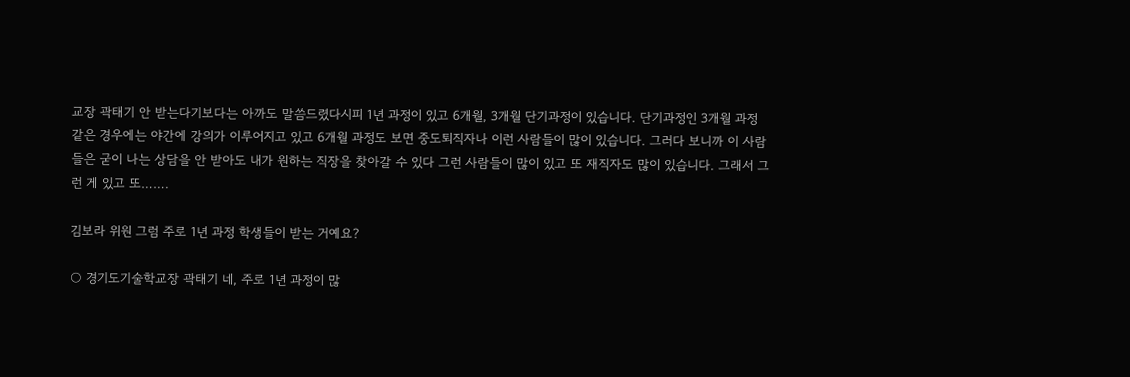교장 곽태기 안 받는다기보다는 아까도 말씀드렸다시피 1년 과정이 있고 6개월, 3개월 단기과정이 있습니다. 단기과정인 3개월 과정 같은 경우에는 야간에 강의가 이루어지고 있고 6개월 과정도 보면 중도퇴직자나 이런 사람들이 많이 있습니다. 그러다 보니까 이 사람들은 굳이 나는 상담을 안 받아도 내가 원하는 직장을 찾아갈 수 있다 그런 사람들이 많이 있고 또 재직자도 많이 있습니다. 그래서 그런 게 있고 또…….

김보라 위원 그럼 주로 1년 과정 학생들이 받는 거예요?

○ 경기도기술학교장 곽태기 네, 주로 1년 과정이 많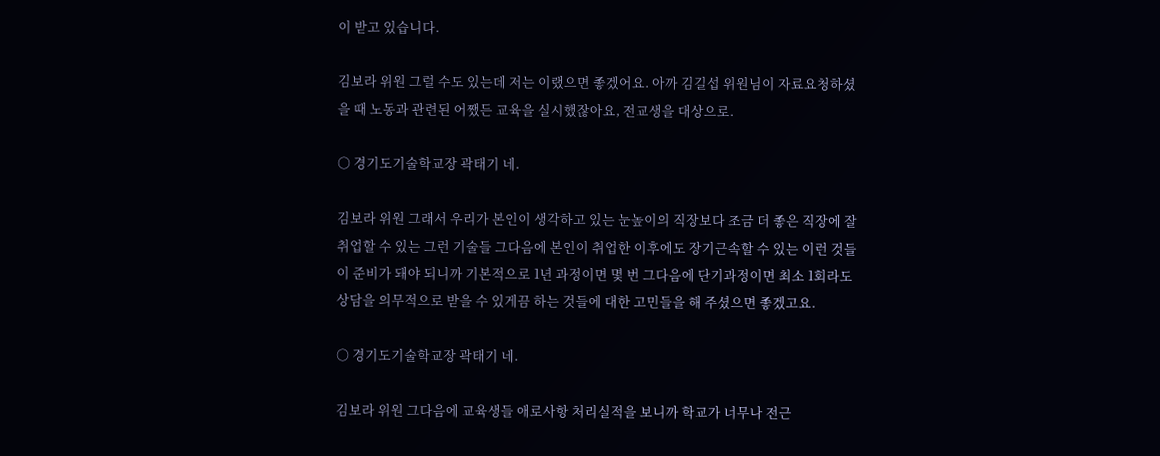이 받고 있습니다.

김보라 위원 그럴 수도 있는데 저는 이랬으면 좋겠어요. 아까 김길섭 위원님이 자료요청하셨을 때 노동과 관련된 어쨌든 교육을 실시했잖아요, 전교생을 대상으로.

○ 경기도기술학교장 곽태기 네.

김보라 위원 그래서 우리가 본인이 생각하고 있는 눈높이의 직장보다 조금 더 좋은 직장에 잘 취업할 수 있는 그런 기술들 그다음에 본인이 취업한 이후에도 장기근속할 수 있는 이런 것들이 준비가 돼야 되니까 기본적으로 1년 과정이면 몇 번 그다음에 단기과정이면 최소 1회라도 상담을 의무적으로 받을 수 있게끔 하는 것들에 대한 고민들을 해 주셨으면 좋겠고요.

○ 경기도기술학교장 곽태기 네.

김보라 위원 그다음에 교육생들 애로사항 처리실적을 보니까 학교가 너무나 전근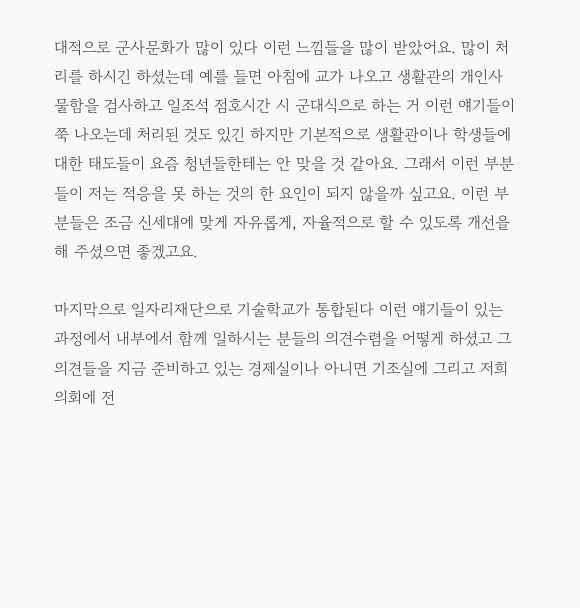대적으로 군사문화가 많이 있다 이런 느낌들을 많이 받았어요. 많이 처리를 하시긴 하셨는데 예를 들면 아침에 교가 나오고 생활관의 개인사물함을 검사하고 일조석 점호시간 시 군대식으로 하는 거 이런 얘기들이 쭉 나오는데 처리된 것도 있긴 하지만 기본적으로 생활관이나 학생들에 대한 태도들이 요즘 청년들한테는 안 맞을 것 같아요. 그래서 이런 부분들이 저는 적응을 못 하는 것의 한 요인이 되지 않을까 싶고요. 이런 부분들은 조금 신세대에 맞게 자유롭게, 자율적으로 할 수 있도록 개선을 해 주셨으면 좋겠고요.

마지막으로 일자리재단으로 기술학교가 통합된다 이런 얘기들이 있는 과정에서 내부에서 함께 일하시는 분들의 의견수렴을 어떻게 하셨고 그 의견들을 지금 준비하고 있는 경제실이나 아니면 기조실에 그리고 저희 의회에 전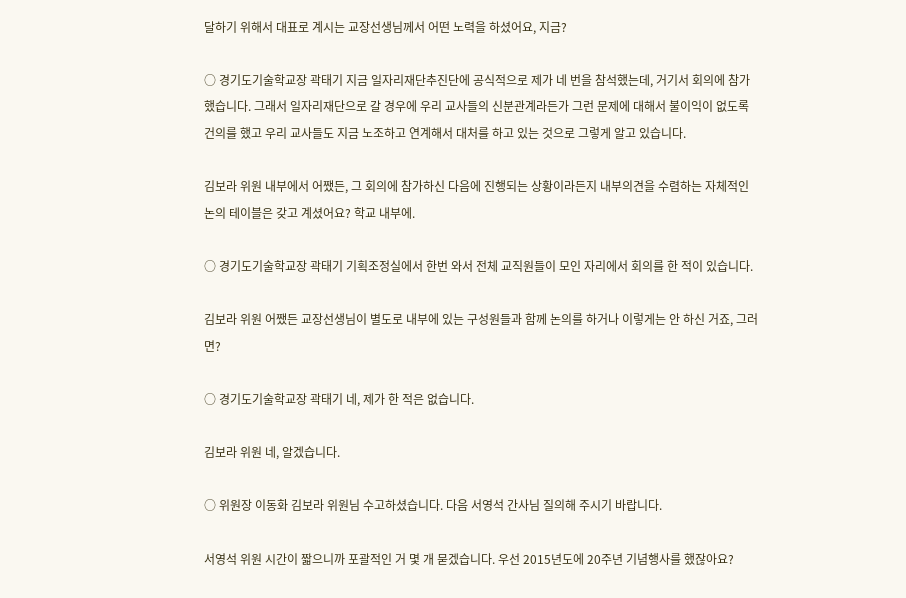달하기 위해서 대표로 계시는 교장선생님께서 어떤 노력을 하셨어요, 지금?

○ 경기도기술학교장 곽태기 지금 일자리재단추진단에 공식적으로 제가 네 번을 참석했는데, 거기서 회의에 참가했습니다. 그래서 일자리재단으로 갈 경우에 우리 교사들의 신분관계라든가 그런 문제에 대해서 불이익이 없도록 건의를 했고 우리 교사들도 지금 노조하고 연계해서 대처를 하고 있는 것으로 그렇게 알고 있습니다.

김보라 위원 내부에서 어쨌든, 그 회의에 참가하신 다음에 진행되는 상황이라든지 내부의견을 수렴하는 자체적인 논의 테이블은 갖고 계셨어요? 학교 내부에.

○ 경기도기술학교장 곽태기 기획조정실에서 한번 와서 전체 교직원들이 모인 자리에서 회의를 한 적이 있습니다.

김보라 위원 어쨌든 교장선생님이 별도로 내부에 있는 구성원들과 함께 논의를 하거나 이렇게는 안 하신 거죠, 그러면?

○ 경기도기술학교장 곽태기 네, 제가 한 적은 없습니다.

김보라 위원 네, 알겠습니다.

○ 위원장 이동화 김보라 위원님 수고하셨습니다. 다음 서영석 간사님 질의해 주시기 바랍니다.

서영석 위원 시간이 짧으니까 포괄적인 거 몇 개 묻겠습니다. 우선 2015년도에 20주년 기념행사를 했잖아요?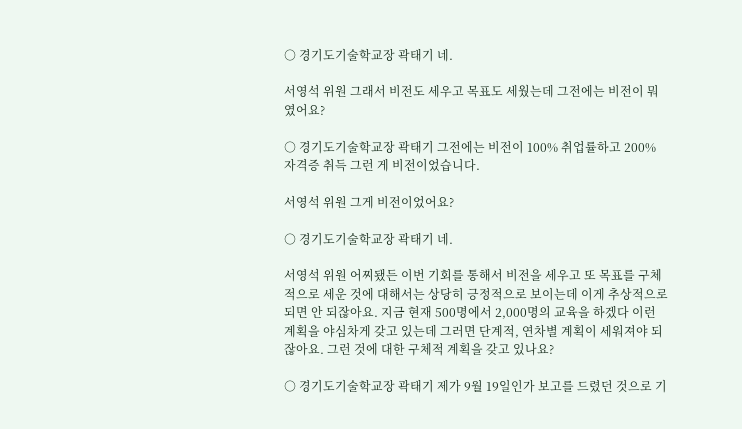○ 경기도기술학교장 곽태기 네.

서영석 위원 그래서 비전도 세우고 목표도 세웠는데 그전에는 비전이 뭐였어요?

○ 경기도기술학교장 곽태기 그전에는 비전이 100% 취업률하고 200% 자격증 취득 그런 게 비전이었습니다.

서영석 위원 그게 비전이었어요?

○ 경기도기술학교장 곽태기 네.

서영석 위원 어찌됐든 이번 기회를 통해서 비전을 세우고 또 목표를 구체적으로 세운 것에 대해서는 상당히 긍정적으로 보이는데 이게 추상적으로 되면 안 되잖아요. 지금 현재 500명에서 2,000명의 교육을 하겠다 이런 계획을 야심차게 갖고 있는데 그러면 단계적, 연차별 계획이 세워져야 되잖아요. 그런 것에 대한 구체적 계획을 갖고 있나요?

○ 경기도기술학교장 곽태기 제가 9월 19일인가 보고를 드렸던 것으로 기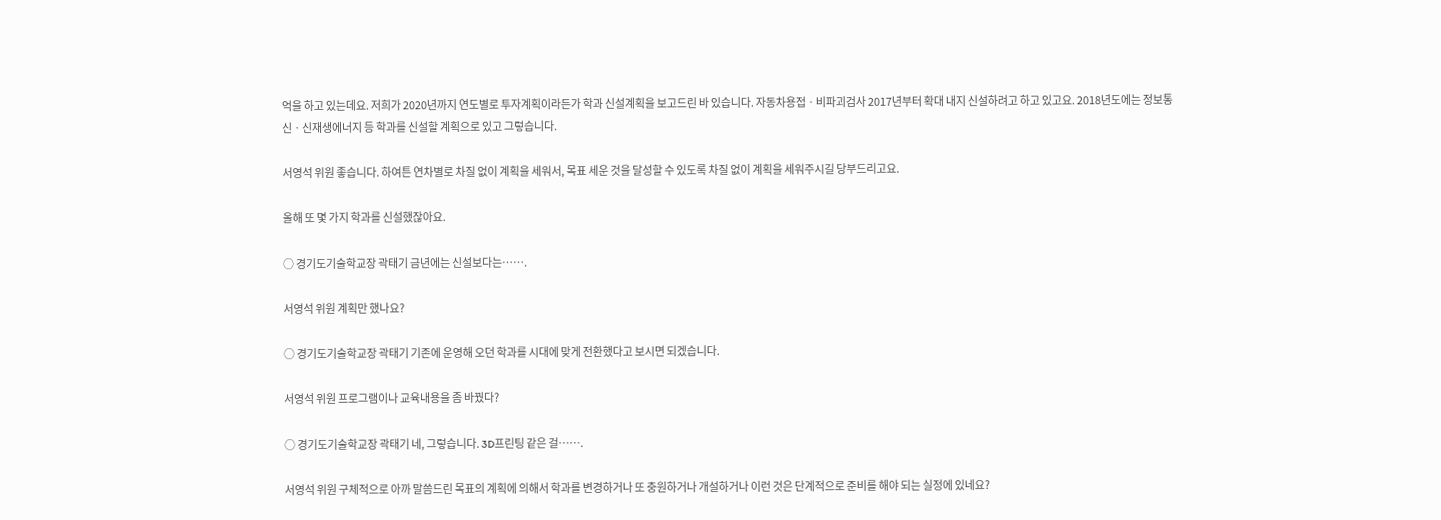억을 하고 있는데요. 저희가 2020년까지 연도별로 투자계획이라든가 학과 신설계획을 보고드린 바 있습니다. 자동차용접ㆍ비파괴검사 2017년부터 확대 내지 신설하려고 하고 있고요. 2018년도에는 정보통신ㆍ신재생에너지 등 학과를 신설할 계획으로 있고 그렇습니다.

서영석 위원 좋습니다. 하여튼 연차별로 차질 없이 계획을 세워서, 목표 세운 것을 달성할 수 있도록 차질 없이 계획을 세워주시길 당부드리고요.

올해 또 몇 가지 학과를 신설했잖아요.

○ 경기도기술학교장 곽태기 금년에는 신설보다는…….

서영석 위원 계획만 했나요?

○ 경기도기술학교장 곽태기 기존에 운영해 오던 학과를 시대에 맞게 전환했다고 보시면 되겠습니다.

서영석 위원 프로그램이나 교육내용을 좀 바꿨다?

○ 경기도기술학교장 곽태기 네, 그렇습니다. 3D프린팅 같은 걸…….

서영석 위원 구체적으로 아까 말씀드린 목표의 계획에 의해서 학과를 변경하거나 또 충원하거나 개설하거나 이런 것은 단계적으로 준비를 해야 되는 실정에 있네요?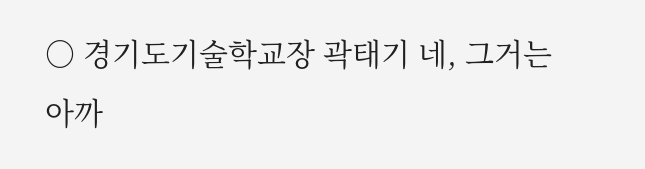○ 경기도기술학교장 곽태기 네, 그거는 아까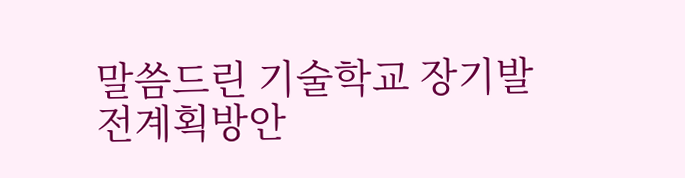말씀드린 기술학교 장기발전계획방안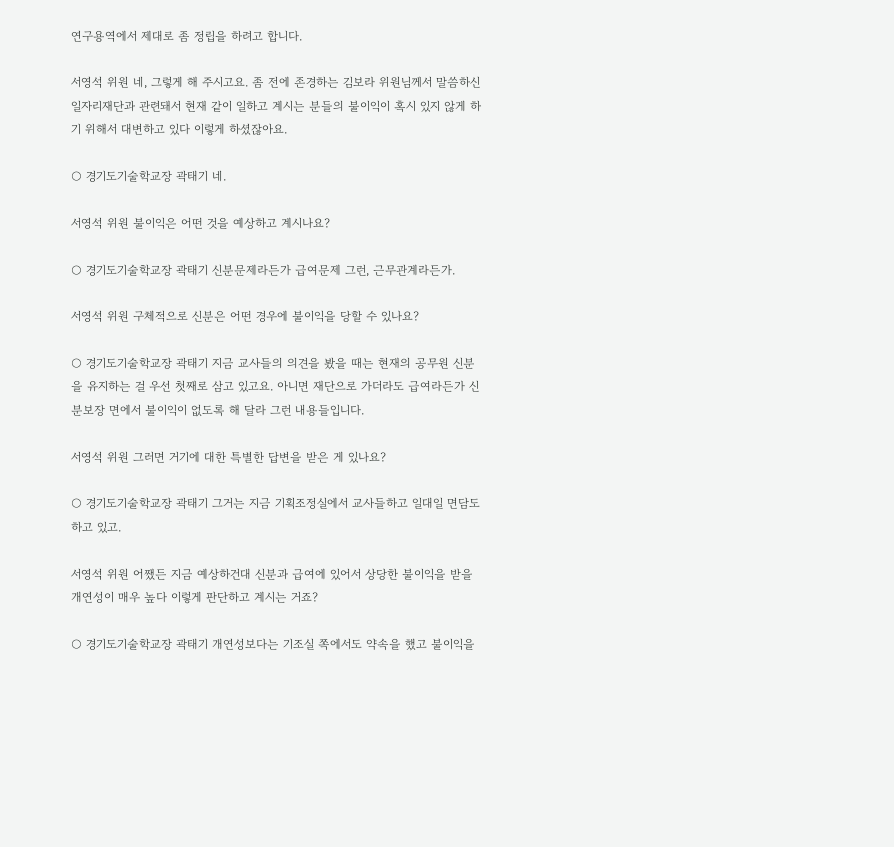연구용역에서 제대로 좀 정립을 하려고 합니다.

서영석 위원 네, 그렇게 해 주시고요. 좀 전에 존경하는 김보라 위원님께서 말씀하신 일자리재단과 관련돼서 현재 같이 일하고 계시는 분들의 불이익이 혹시 있지 않게 하기 위해서 대변하고 있다 이렇게 하셨잖아요.

○ 경기도기술학교장 곽태기 네.

서영석 위원 불이익은 어떤 것을 예상하고 계시나요?

○ 경기도기술학교장 곽태기 신분문제라든가 급여문제 그런, 근무관계라든가.

서영석 위원 구체적으로 신분은 어떤 경우에 불이익을 당할 수 있나요?

○ 경기도기술학교장 곽태기 지금 교사들의 의견을 봤을 때는 현재의 공무원 신분을 유지하는 걸 우선 첫째로 삼고 있고요. 아니면 재단으로 가더라도 급여라든가 신분보장 면에서 불이익이 없도록 해 달라 그런 내용들입니다.

서영석 위원 그러면 거기에 대한 특별한 답변을 받은 게 있나요?

○ 경기도기술학교장 곽태기 그거는 지금 기획조정실에서 교사들하고 일대일 면담도 하고 있고.

서영석 위원 어쨌든 지금 예상하건대 신분과 급여에 있어서 상당한 불이익을 받을 개연성이 매우 높다 이렇게 판단하고 계시는 거죠?

○ 경기도기술학교장 곽태기 개연성보다는 기조실 쪽에서도 약속을 했고 불이익을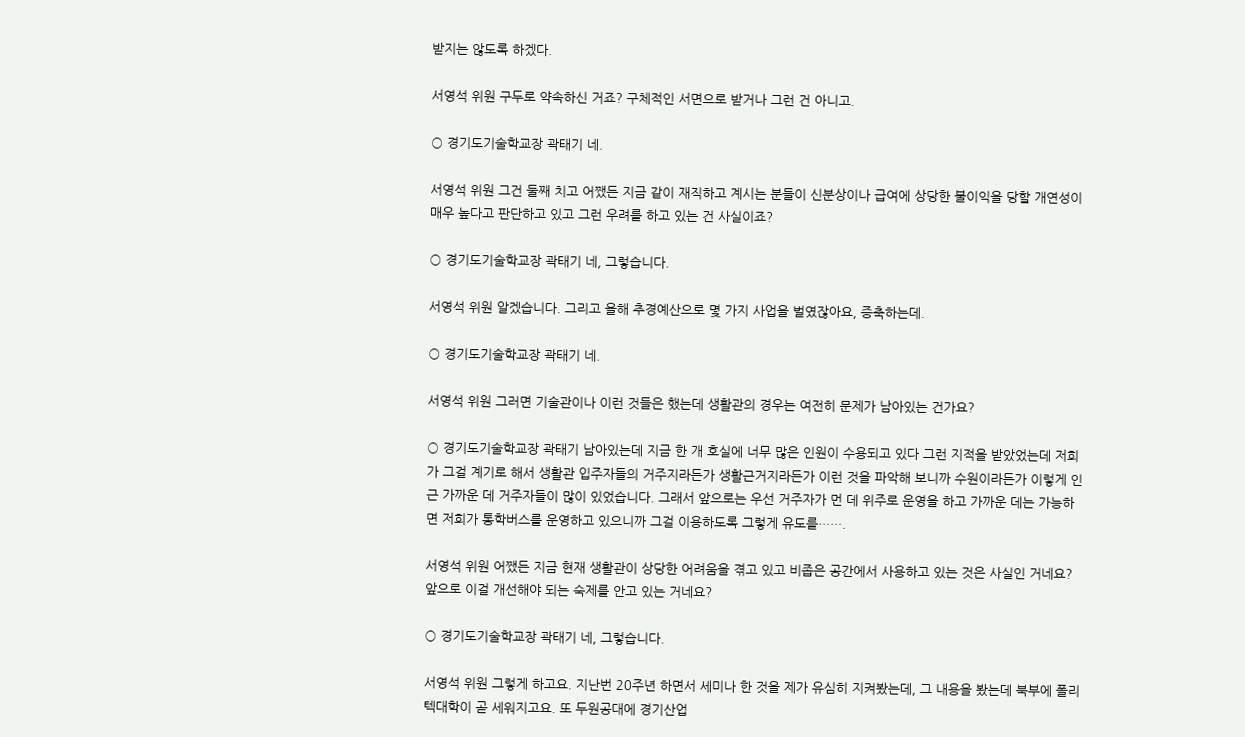받지는 않도록 하겠다.

서영석 위원 구두로 약속하신 거죠? 구체적인 서면으로 받거나 그런 건 아니고.

○ 경기도기술학교장 곽태기 네.

서영석 위원 그건 둘째 치고 어쨌든 지금 같이 재직하고 계시는 분들이 신분상이나 급여에 상당한 불이익을 당할 개연성이 매우 높다고 판단하고 있고 그런 우려를 하고 있는 건 사실이죠?

○ 경기도기술학교장 곽태기 네, 그렇습니다.

서영석 위원 알겠습니다. 그리고 올해 추경예산으로 몇 가지 사업을 벌였잖아요, 증축하는데.

○ 경기도기술학교장 곽태기 네.

서영석 위원 그러면 기술관이나 이런 것들은 했는데 생활관의 경우는 여전히 문제가 남아있는 건가요?

○ 경기도기술학교장 곽태기 남아있는데 지금 한 개 호실에 너무 많은 인원이 수용되고 있다 그런 지적을 받았었는데 저희가 그걸 계기로 해서 생활관 입주자들의 거주지라든가 생활근거지라든가 이런 것을 파악해 보니까 수원이라든가 이렇게 인근 가까운 데 거주자들이 많이 있었습니다. 그래서 앞으로는 우선 거주자가 먼 데 위주로 운영을 하고 가까운 데는 가능하면 저희가 통학버스를 운영하고 있으니까 그걸 이용하도록 그렇게 유도를…….

서영석 위원 어쨌든 지금 현재 생활관이 상당한 어려움을 겪고 있고 비좁은 공간에서 사용하고 있는 것은 사실인 거네요? 앞으로 이걸 개선해야 되는 숙제를 안고 있는 거네요?

○ 경기도기술학교장 곽태기 네, 그렇습니다.

서영석 위원 그렇게 하고요. 지난번 20주년 하면서 세미나 한 것을 제가 유심히 지켜봤는데, 그 내용을 봤는데 북부에 폴리텍대학이 곧 세워지고요. 또 두원공대에 경기산업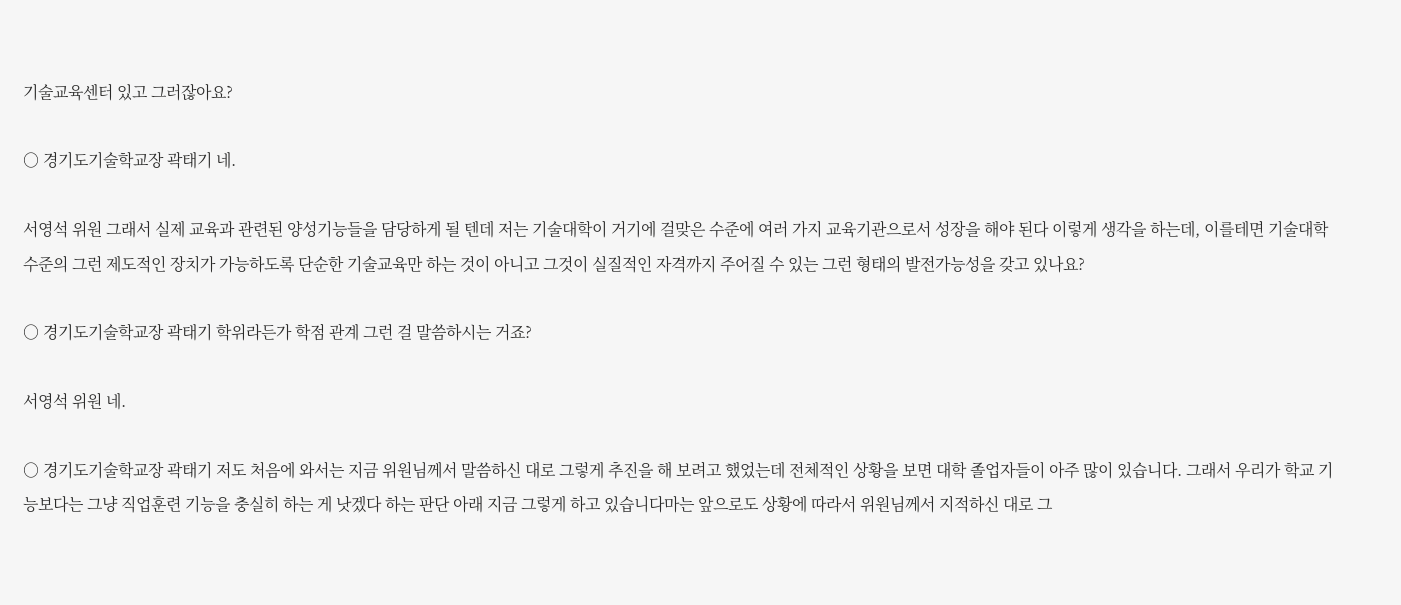기술교육센터 있고 그러잖아요?

○ 경기도기술학교장 곽태기 네.

서영석 위원 그래서 실제 교육과 관련된 양성기능들을 담당하게 될 텐데 저는 기술대학이 거기에 걸맞은 수준에 여러 가지 교육기관으로서 성장을 해야 된다 이렇게 생각을 하는데, 이를테면 기술대학 수준의 그런 제도적인 장치가 가능하도록 단순한 기술교육만 하는 것이 아니고 그것이 실질적인 자격까지 주어질 수 있는 그런 형태의 발전가능성을 갖고 있나요?

○ 경기도기술학교장 곽태기 학위라든가 학점 관계 그런 걸 말씀하시는 거죠?

서영석 위원 네.

○ 경기도기술학교장 곽태기 저도 처음에 와서는 지금 위원님께서 말씀하신 대로 그렇게 추진을 해 보려고 했었는데 전체적인 상황을 보면 대학 졸업자들이 아주 많이 있습니다. 그래서 우리가 학교 기능보다는 그냥 직업훈련 기능을 충실히 하는 게 낫겠다 하는 판단 아래 지금 그렇게 하고 있습니다마는 앞으로도 상황에 따라서 위원님께서 지적하신 대로 그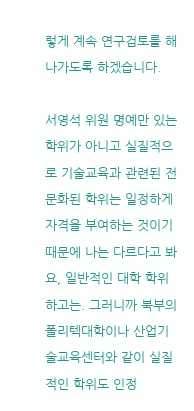렇게 계속 연구검토를 해 나가도록 하겠습니다.

서영석 위원 명예만 있는 학위가 아니고 실질적으로 기술교육과 관련된 전문화된 학위는 일정하게 자격을 부여하는 것이기 때문에 나는 다르다고 봐요, 일반적인 대학 학위하고는. 그러니까 북부의 폴리텍대학이나 산업기술교육센터와 같이 실질적인 학위도 인정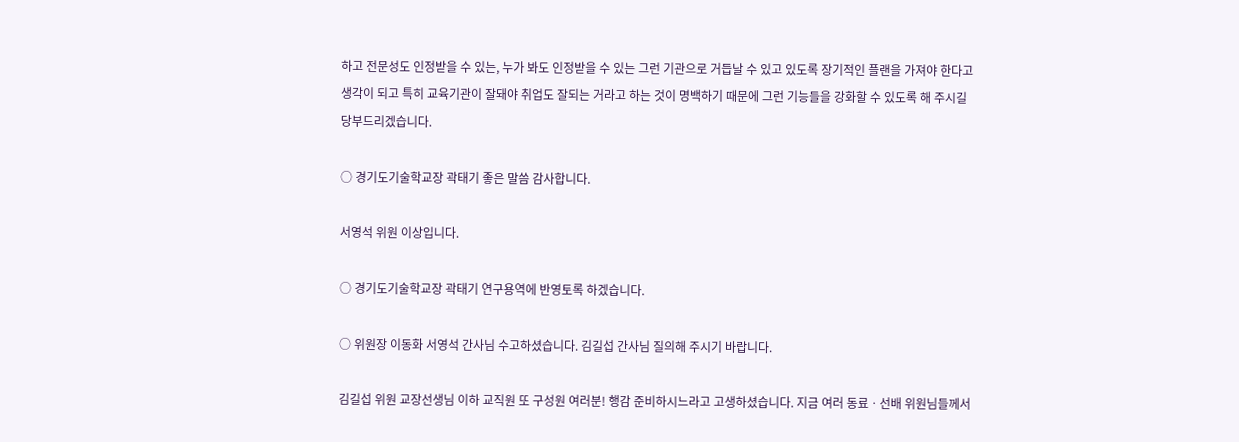하고 전문성도 인정받을 수 있는, 누가 봐도 인정받을 수 있는 그런 기관으로 거듭날 수 있고 있도록 장기적인 플랜을 가져야 한다고 생각이 되고 특히 교육기관이 잘돼야 취업도 잘되는 거라고 하는 것이 명백하기 때문에 그런 기능들을 강화할 수 있도록 해 주시길 당부드리겠습니다.

○ 경기도기술학교장 곽태기 좋은 말씀 감사합니다.

서영석 위원 이상입니다.

○ 경기도기술학교장 곽태기 연구용역에 반영토록 하겠습니다.

○ 위원장 이동화 서영석 간사님 수고하셨습니다. 김길섭 간사님 질의해 주시기 바랍니다.

김길섭 위원 교장선생님 이하 교직원 또 구성원 여러분! 행감 준비하시느라고 고생하셨습니다. 지금 여러 동료ㆍ선배 위원님들께서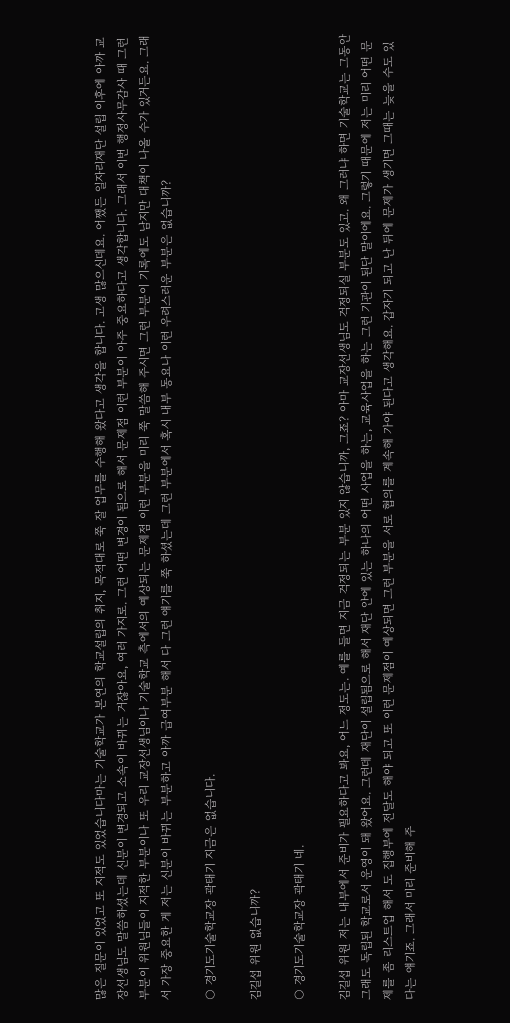많은 질문이 있었고 또 지적도 있었습니다마는 기술학교가 본연의 학교설립의 취지, 목적대로 쭉 잘 업무를 수행해 왔다고 생각을 합니다. 고생 많으신데요. 어쨌든 일자리재단 설립 이후에 아까 교장선생님도 말씀하셨는데 신분이 변경되고 소속이 바뀌는 거잖아요, 여러 가지로. 그런 어떤 변경이 됨으로 해서 문제점 이런 부분이 아주 중요하다고 생각합니다. 그래서 이번 행정사무감사 때 그런 부분이 위원님들이 지적한 부분이나 또 우리 교장선생님이나 기술학교 측에서의 예상되는 문제점 이런 부분을 미리 쭉 말씀해 주시면 그런 부분이 기록에도 남지만 대책이 나올 수가 있거든요. 그래서 가장 중요한 게 저는 신분이 바뀌는 부분하고 아까 급여부분 해서 다 그런 얘기를 쭉 하셨는데 그런 부분에서 혹시 내부 동요나 이런 우려스러운 부분은 없습니까?

○ 경기도기술학교장 곽태기 지금은 없습니다.

김길섭 위원 없습니까?

○ 경기도기술학교장 곽태기 네.

김길섭 위원 저는 내부에서 준비가 필요하다고 봐요, 어느 정도는. 예를 들면 지금 걱정되는 부분 있지 않습니까, 그죠? 아마 교장선생님도 걱정되실 부분도 있고. 왜 그러냐 하면 기술학교는 그동안 그래도 독립된 학교로서 운영이 돼 왔어요. 그런데 재단이 설립됨으로 해서 재단 안에 있는 하나의 어떤 사업을 하는, 교육사업을 하는 그런 기관이 된단 말이에요. 그렇기 때문에 저는 미리 어떤 문제를 좀 리스트업 해서 도 집행부에 전달도 해야 되고 또 이런 문제점이 예상되면 그런 부분을 서로 협의를 계속해 가야 된다고 생각해요. 갑자기 되고 난 뒤에 문제가 생기면 그때는 늦을 수도 있다는 얘기죠. 그래서 미리 준비해 주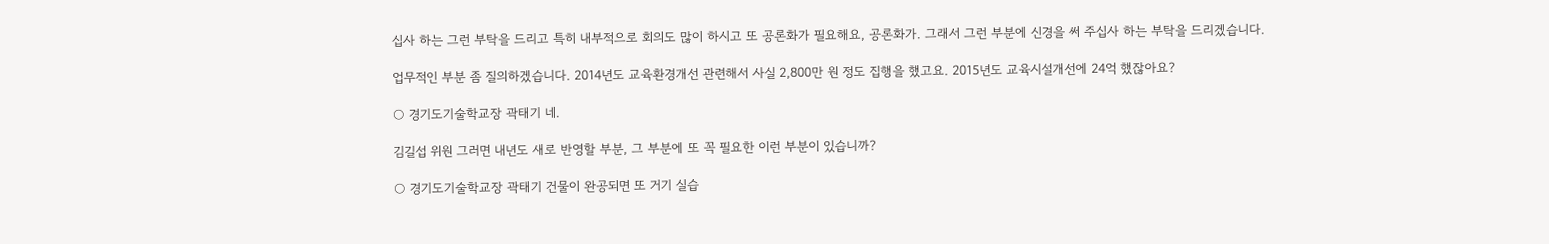십사 하는 그런 부탁을 드리고 특히 내부적으로 회의도 많이 하시고 또 공론화가 필요해요, 공론화가. 그래서 그런 부분에 신경을 써 주십사 하는 부탁을 드리겠습니다.

업무적인 부분 좀 질의하겠습니다. 2014년도 교육환경개선 관련해서 사실 2,800만 원 정도 집행을 했고요. 2015년도 교육시설개선에 24억 했잖아요?

○ 경기도기술학교장 곽태기 네.

김길섭 위원 그러면 내년도 새로 반영할 부분, 그 부분에 또 꼭 필요한 이런 부분이 있습니까?

○ 경기도기술학교장 곽태기 건물이 완공되면 또 거기 실습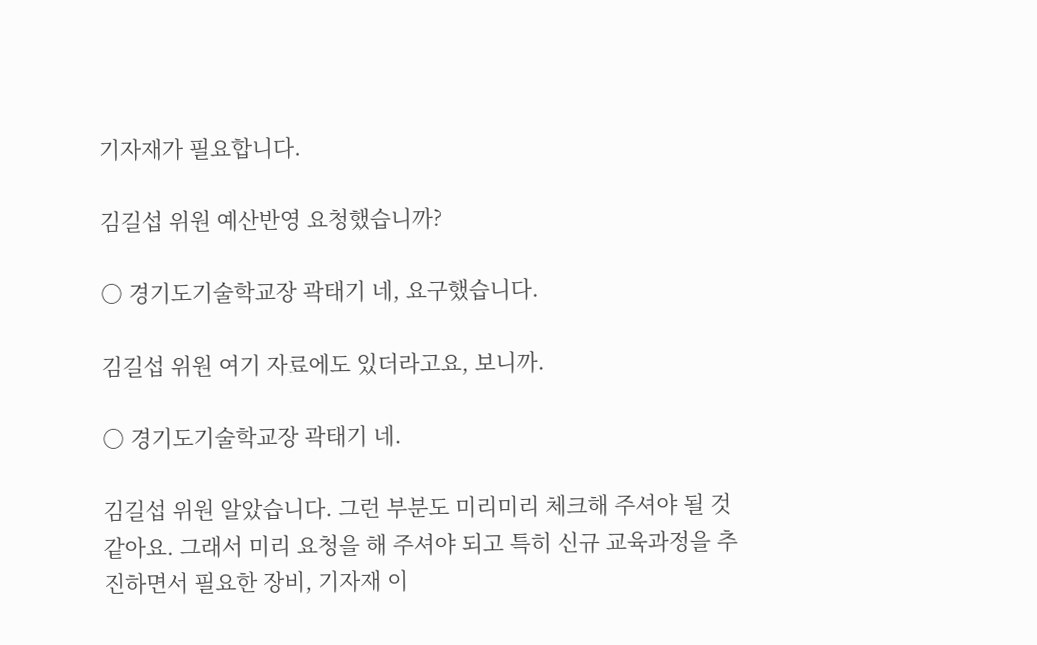기자재가 필요합니다.

김길섭 위원 예산반영 요청했습니까?

○ 경기도기술학교장 곽태기 네, 요구했습니다.

김길섭 위원 여기 자료에도 있더라고요, 보니까.

○ 경기도기술학교장 곽태기 네.

김길섭 위원 알았습니다. 그런 부분도 미리미리 체크해 주셔야 될 것 같아요. 그래서 미리 요청을 해 주셔야 되고 특히 신규 교육과정을 추진하면서 필요한 장비, 기자재 이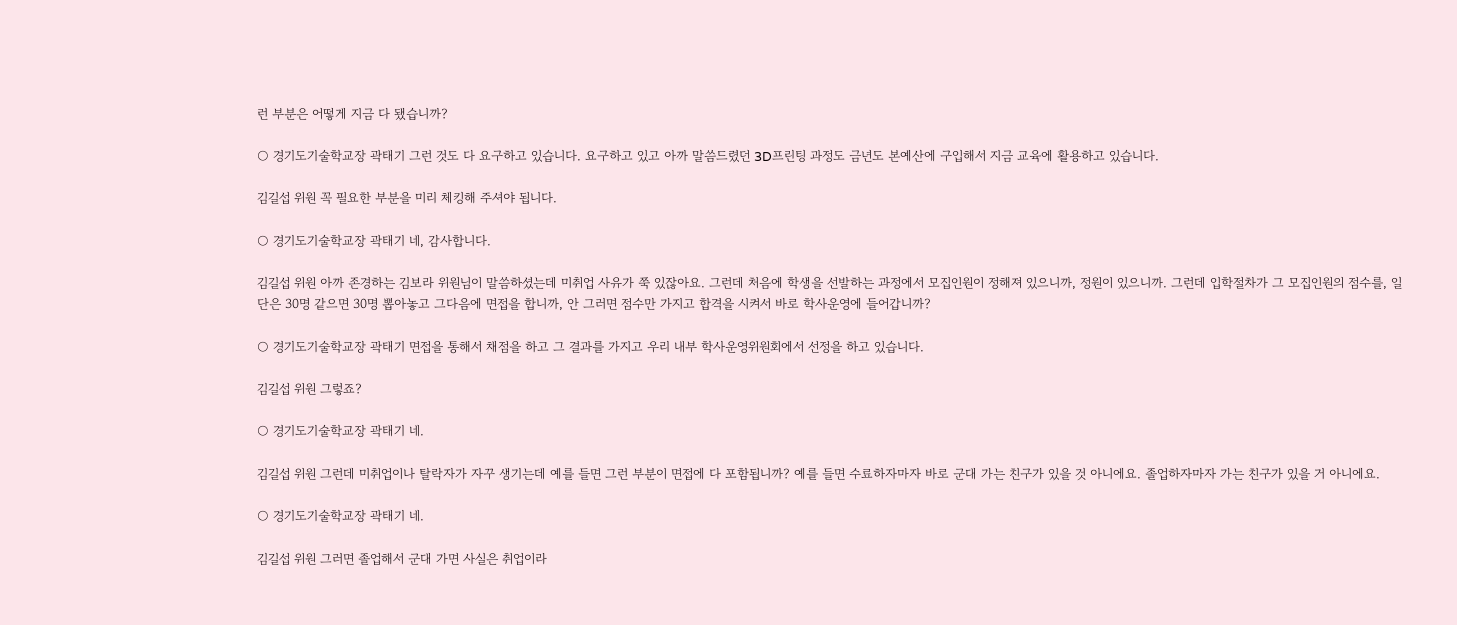런 부분은 어떻게 지금 다 됐습니까?

○ 경기도기술학교장 곽태기 그런 것도 다 요구하고 있습니다. 요구하고 있고 아까 말씀드렸던 3D프린팅 과정도 금년도 본예산에 구입해서 지금 교육에 활용하고 있습니다.

김길섭 위원 꼭 필요한 부분을 미리 체킹해 주셔야 됩니다.

○ 경기도기술학교장 곽태기 네, 감사합니다.

김길섭 위원 아까 존경하는 김보라 위원님이 말씀하셨는데 미취업 사유가 쭉 있잖아요. 그런데 처음에 학생을 선발하는 과정에서 모집인원이 정해져 있으니까, 정원이 있으니까. 그런데 입학절차가 그 모집인원의 점수를, 일단은 30명 같으면 30명 뽑아놓고 그다음에 면접을 합니까, 안 그러면 점수만 가지고 합격을 시켜서 바로 학사운영에 들어갑니까?

○ 경기도기술학교장 곽태기 면접을 통해서 채점을 하고 그 결과를 가지고 우리 내부 학사운영위원회에서 선정을 하고 있습니다.

김길섭 위원 그렇죠?

○ 경기도기술학교장 곽태기 네.

김길섭 위원 그런데 미취업이나 탈락자가 자꾸 생기는데 예를 들면 그런 부분이 면접에 다 포함됩니까? 예를 들면 수료하자마자 바로 군대 가는 친구가 있을 것 아니에요. 졸업하자마자 가는 친구가 있을 거 아니에요.

○ 경기도기술학교장 곽태기 네.

김길섭 위원 그러면 졸업해서 군대 가면 사실은 취업이라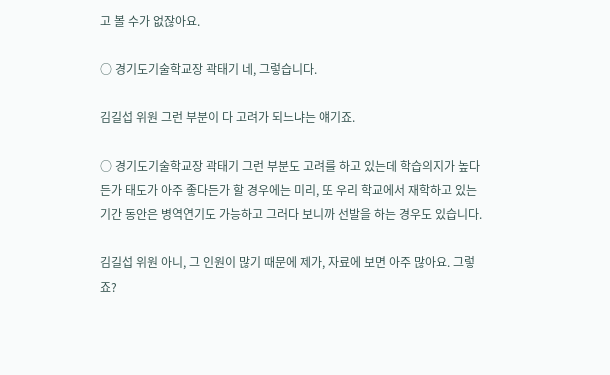고 볼 수가 없잖아요.

○ 경기도기술학교장 곽태기 네, 그렇습니다.

김길섭 위원 그런 부분이 다 고려가 되느냐는 얘기죠.

○ 경기도기술학교장 곽태기 그런 부분도 고려를 하고 있는데 학습의지가 높다든가 태도가 아주 좋다든가 할 경우에는 미리, 또 우리 학교에서 재학하고 있는 기간 동안은 병역연기도 가능하고 그러다 보니까 선발을 하는 경우도 있습니다.

김길섭 위원 아니, 그 인원이 많기 때문에 제가, 자료에 보면 아주 많아요. 그렇죠?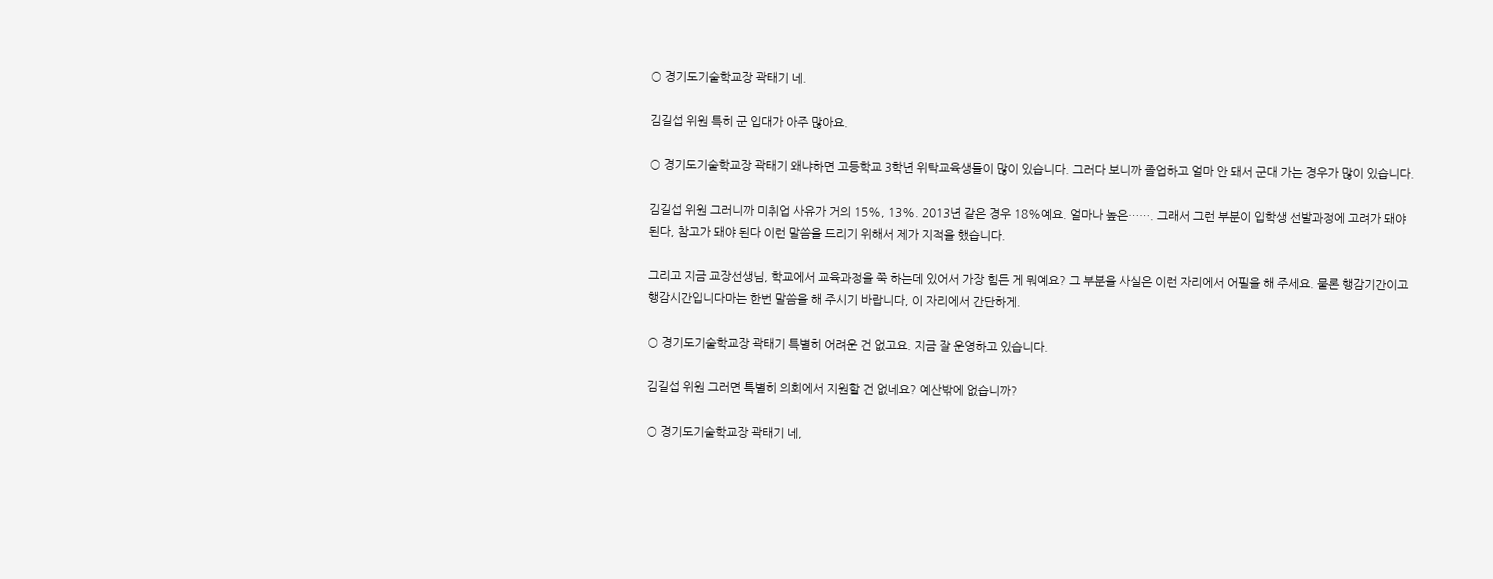○ 경기도기술학교장 곽태기 네.

김길섭 위원 특히 군 입대가 아주 많아요.

○ 경기도기술학교장 곽태기 왜냐하면 고등학교 3학년 위탁교육생들이 많이 있습니다. 그러다 보니까 졸업하고 얼마 안 돼서 군대 가는 경우가 많이 있습니다.

김길섭 위원 그러니까 미취업 사유가 거의 15%, 13%. 2013년 같은 경우 18%예요. 얼마나 높은……. 그래서 그런 부분이 입학생 선발과정에 고려가 돼야 된다, 참고가 돼야 된다 이런 말씀을 드리기 위해서 제가 지적을 했습니다.

그리고 지금 교장선생님, 학교에서 교육과정을 쭉 하는데 있어서 가장 힘든 게 뭐예요? 그 부분을 사실은 이런 자리에서 어필을 해 주세요. 물론 행감기간이고 행감시간입니다마는 한번 말씀을 해 주시기 바랍니다, 이 자리에서 간단하게.

○ 경기도기술학교장 곽태기 특별히 어려운 건 없고요. 지금 잘 운영하고 있습니다.

김길섭 위원 그러면 특별히 의회에서 지원할 건 없네요? 예산밖에 없습니까?

○ 경기도기술학교장 곽태기 네,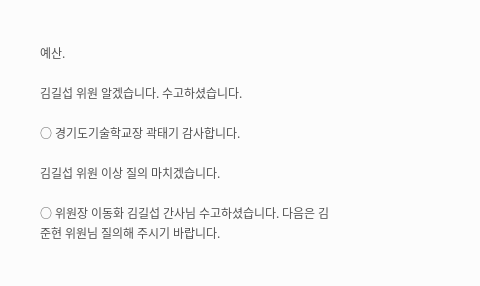예산.

김길섭 위원 알겠습니다. 수고하셨습니다.

○ 경기도기술학교장 곽태기 감사합니다.

김길섭 위원 이상 질의 마치겠습니다.

○ 위원장 이동화 김길섭 간사님 수고하셨습니다. 다음은 김준현 위원님 질의해 주시기 바랍니다.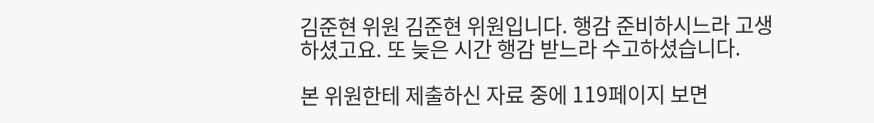김준현 위원 김준현 위원입니다. 행감 준비하시느라 고생하셨고요. 또 늦은 시간 행감 받느라 수고하셨습니다.

본 위원한테 제출하신 자료 중에 119페이지 보면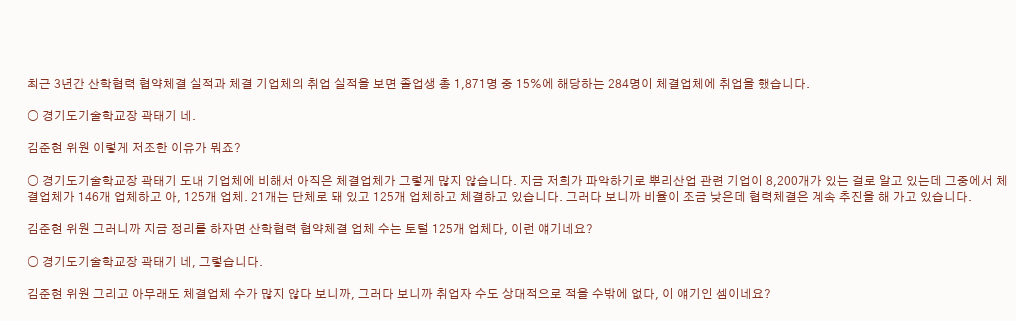최근 3년간 산학협력 협약체결 실적과 체결 기업체의 취업 실적을 보면 졸업생 총 1,871명 중 15%에 해당하는 284명이 체결업체에 취업을 했습니다.

○ 경기도기술학교장 곽태기 네.

김준현 위원 이렇게 저조한 이유가 뭐죠?

○ 경기도기술학교장 곽태기 도내 기업체에 비해서 아직은 체결업체가 그렇게 많지 않습니다. 지금 저희가 파악하기로 뿌리산업 관련 기업이 8,200개가 있는 걸로 알고 있는데 그중에서 체결업체가 146개 업체하고 아, 125개 업체. 21개는 단체로 돼 있고 125개 업체하고 체결하고 있습니다. 그러다 보니까 비율이 조금 낮은데 협력체결은 계속 추진을 해 가고 있습니다.

김준현 위원 그러니까 지금 정리를 하자면 산학협력 협약체결 업체 수는 토털 125개 업체다, 이런 얘기네요?

○ 경기도기술학교장 곽태기 네, 그렇습니다.

김준현 위원 그리고 아무래도 체결업체 수가 많지 않다 보니까, 그러다 보니까 취업자 수도 상대적으로 적을 수밖에 없다, 이 얘기인 셈이네요?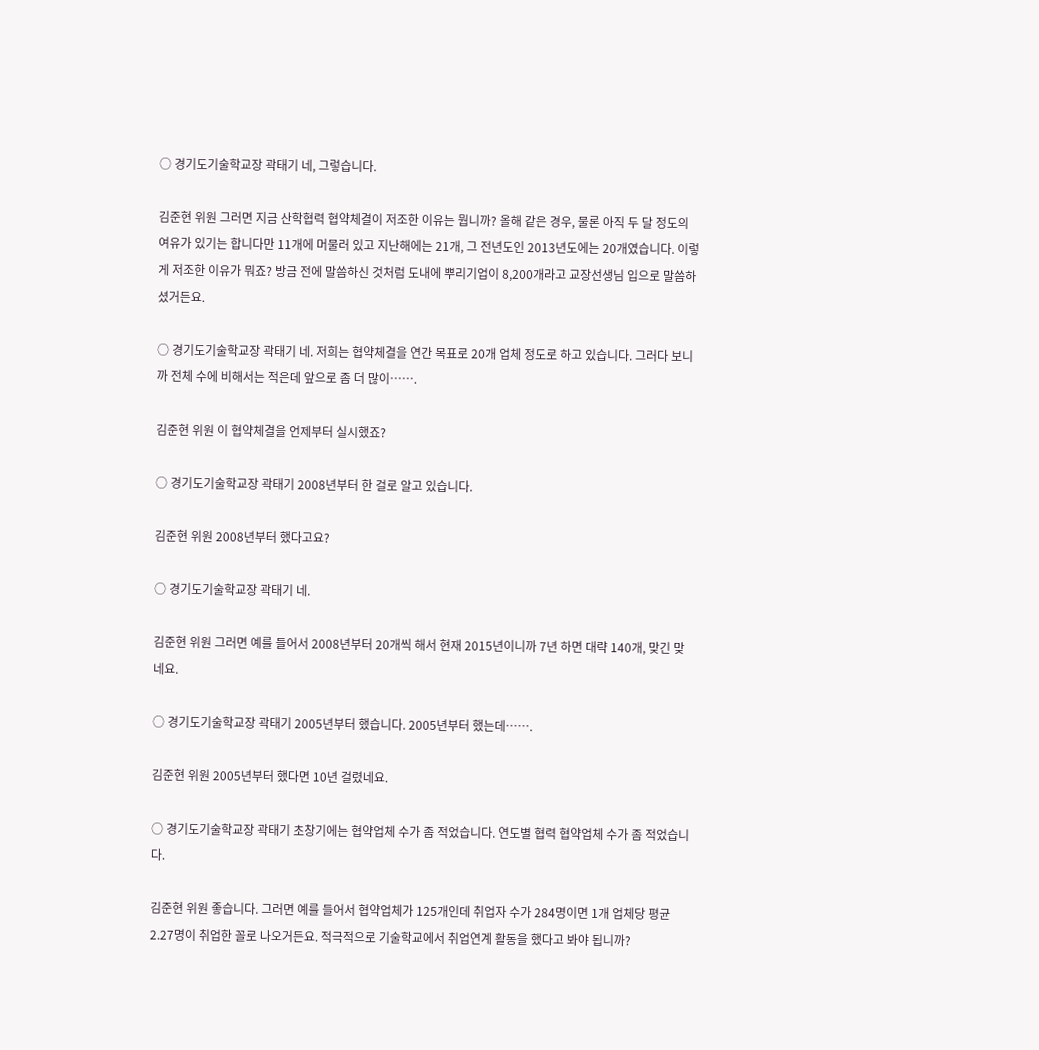○ 경기도기술학교장 곽태기 네, 그렇습니다.

김준현 위원 그러면 지금 산학협력 협약체결이 저조한 이유는 뭡니까? 올해 같은 경우, 물론 아직 두 달 정도의 여유가 있기는 합니다만 11개에 머물러 있고 지난해에는 21개, 그 전년도인 2013년도에는 20개였습니다. 이렇게 저조한 이유가 뭐죠? 방금 전에 말씀하신 것처럼 도내에 뿌리기업이 8,200개라고 교장선생님 입으로 말씀하셨거든요.

○ 경기도기술학교장 곽태기 네. 저희는 협약체결을 연간 목표로 20개 업체 정도로 하고 있습니다. 그러다 보니까 전체 수에 비해서는 적은데 앞으로 좀 더 많이…….

김준현 위원 이 협약체결을 언제부터 실시했죠?

○ 경기도기술학교장 곽태기 2008년부터 한 걸로 알고 있습니다.

김준현 위원 2008년부터 했다고요?

○ 경기도기술학교장 곽태기 네.

김준현 위원 그러면 예를 들어서 2008년부터 20개씩 해서 현재 2015년이니까 7년 하면 대략 140개, 맞긴 맞네요.

○ 경기도기술학교장 곽태기 2005년부터 했습니다. 2005년부터 했는데…….

김준현 위원 2005년부터 했다면 10년 걸렸네요.

○ 경기도기술학교장 곽태기 초창기에는 협약업체 수가 좀 적었습니다. 연도별 협력 협약업체 수가 좀 적었습니다.

김준현 위원 좋습니다. 그러면 예를 들어서 협약업체가 125개인데 취업자 수가 284명이면 1개 업체당 평균 2.27명이 취업한 꼴로 나오거든요. 적극적으로 기술학교에서 취업연계 활동을 했다고 봐야 됩니까?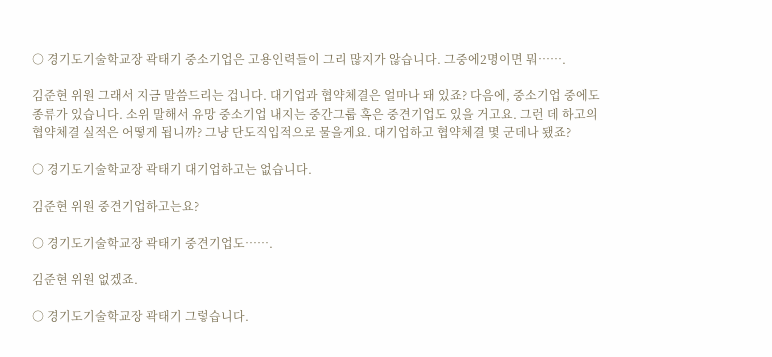○ 경기도기술학교장 곽태기 중소기업은 고용인력들이 그리 많지가 않습니다. 그중에2명이면 뭐…….

김준현 위원 그래서 지금 말씀드리는 겁니다. 대기업과 협약체결은 얼마나 돼 있죠? 다음에, 중소기업 중에도 종류가 있습니다. 소위 말해서 유망 중소기업 내지는 중간그룹 혹은 중견기업도 있을 거고요. 그런 데 하고의 협약체결 실적은 어떻게 됩니까? 그냥 단도직입적으로 물을게요. 대기업하고 협약체결 몇 군데나 됐죠?

○ 경기도기술학교장 곽태기 대기업하고는 없습니다.

김준현 위원 중견기업하고는요?

○ 경기도기술학교장 곽태기 중견기업도…….

김준현 위원 없겠죠.

○ 경기도기술학교장 곽태기 그렇습니다.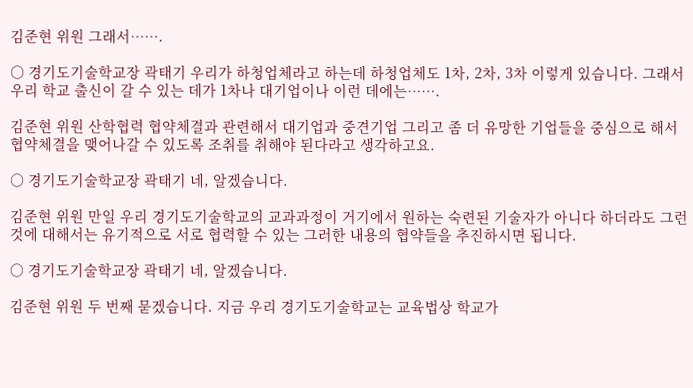김준현 위원 그래서…….

○ 경기도기술학교장 곽태기 우리가 하청업체라고 하는데 하청업체도 1차, 2차, 3차 이렇게 있습니다. 그래서 우리 학교 출신이 갈 수 있는 데가 1차나 대기업이나 이런 데에는…….

김준현 위원 산학협력 협약체결과 관련해서 대기업과 중견기업 그리고 좀 더 유망한 기업들을 중심으로 해서 협약체결을 맺어나갈 수 있도록 조취를 취해야 된다라고 생각하고요.

○ 경기도기술학교장 곽태기 네, 알겠습니다.

김준현 위원 만일 우리 경기도기술학교의 교과과정이 거기에서 원하는 숙련된 기술자가 아니다 하더라도 그런 것에 대해서는 유기적으로 서로 협력할 수 있는 그러한 내용의 협약들을 추진하시면 됩니다.

○ 경기도기술학교장 곽태기 네, 알겠습니다.

김준현 위원 두 번째 묻겠습니다. 지금 우리 경기도기술학교는 교육법상 학교가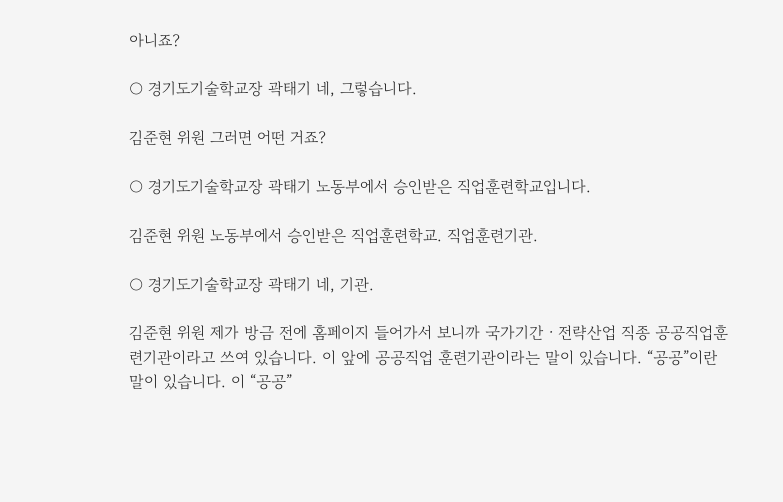아니죠?

○ 경기도기술학교장 곽태기 네, 그렇습니다.

김준현 위원 그러면 어떤 거죠?

○ 경기도기술학교장 곽태기 노동부에서 승인받은 직업훈련학교입니다.

김준현 위원 노동부에서 승인받은 직업훈련학교. 직업훈련기관.

○ 경기도기술학교장 곽태기 네, 기관.

김준현 위원 제가 방금 전에 홈페이지 들어가서 보니까 국가기간ㆍ전략산업 직종 공공직업훈련기관이라고 쓰여 있습니다. 이 앞에 공공직업 훈련기관이라는 말이 있습니다. “공공”이란 말이 있습니다. 이 “공공”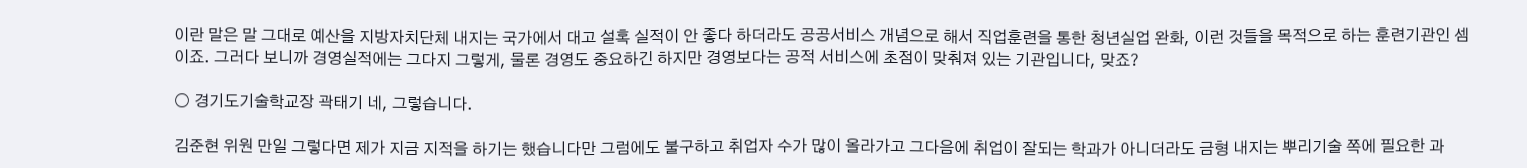이란 말은 말 그대로 예산을 지방자치단체 내지는 국가에서 대고 설혹 실적이 안 좋다 하더라도 공공서비스 개념으로 해서 직업훈련을 통한 청년실업 완화, 이런 것들을 목적으로 하는 훈련기관인 셈이죠. 그러다 보니까 경영실적에는 그다지 그렇게, 물론 경영도 중요하긴 하지만 경영보다는 공적 서비스에 초점이 맞춰져 있는 기관입니다, 맞죠?

○ 경기도기술학교장 곽태기 네, 그렇습니다.

김준현 위원 만일 그렇다면 제가 지금 지적을 하기는 했습니다만 그럼에도 불구하고 취업자 수가 많이 올라가고 그다음에 취업이 잘되는 학과가 아니더라도 금형 내지는 뿌리기술 쪽에 필요한 과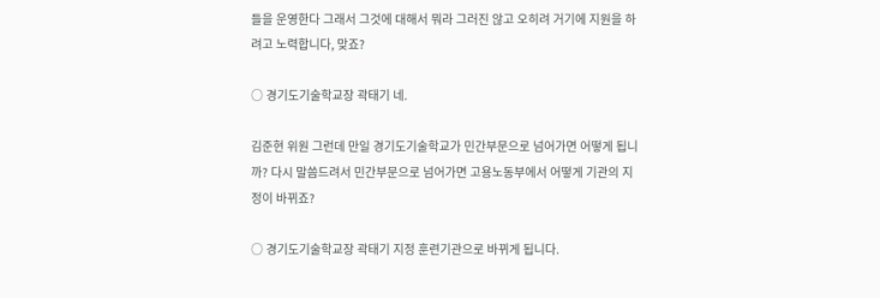들을 운영한다 그래서 그것에 대해서 뭐라 그러진 않고 오히려 거기에 지원을 하려고 노력합니다, 맞죠?

○ 경기도기술학교장 곽태기 네.

김준현 위원 그런데 만일 경기도기술학교가 민간부문으로 넘어가면 어떻게 됩니까? 다시 말씀드려서 민간부문으로 넘어가면 고용노동부에서 어떻게 기관의 지정이 바뀌죠?

○ 경기도기술학교장 곽태기 지정 훈련기관으로 바뀌게 됩니다.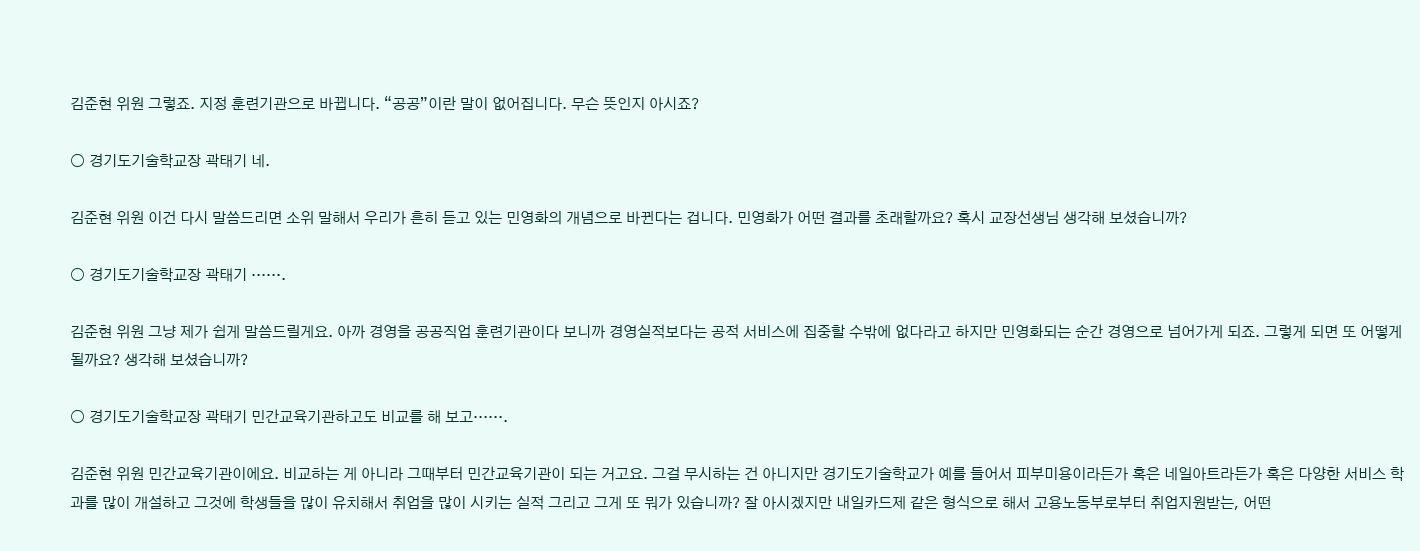김준현 위원 그렇죠. 지정 훈련기관으로 바뀝니다. “공공”이란 말이 없어집니다. 무슨 뜻인지 아시죠?

○ 경기도기술학교장 곽태기 네.

김준현 위원 이건 다시 말씀드리면 소위 말해서 우리가 흔히 듣고 있는 민영화의 개념으로 바뀐다는 겁니다. 민영화가 어떤 결과를 초래할까요? 혹시 교장선생님 생각해 보셨습니까?

○ 경기도기술학교장 곽태기 …….

김준현 위원 그냥 제가 쉽게 말씀드릴게요. 아까 경영을 공공직업 훈련기관이다 보니까 경영실적보다는 공적 서비스에 집중할 수밖에 없다라고 하지만 민영화되는 순간 경영으로 넘어가게 되죠. 그렇게 되면 또 어떻게 될까요? 생각해 보셨습니까?

○ 경기도기술학교장 곽태기 민간교육기관하고도 비교를 해 보고…….

김준현 위원 민간교육기관이에요. 비교하는 게 아니라 그때부터 민간교육기관이 되는 거고요. 그걸 무시하는 건 아니지만 경기도기술학교가 예를 들어서 피부미용이라든가 혹은 네일아트라든가 혹은 다양한 서비스 학과를 많이 개설하고 그것에 학생들을 많이 유치해서 취업을 많이 시키는 실적 그리고 그게 또 뭐가 있습니까? 잘 아시겠지만 내일카드제 같은 형식으로 해서 고용노동부로부터 취업지원받는, 어떤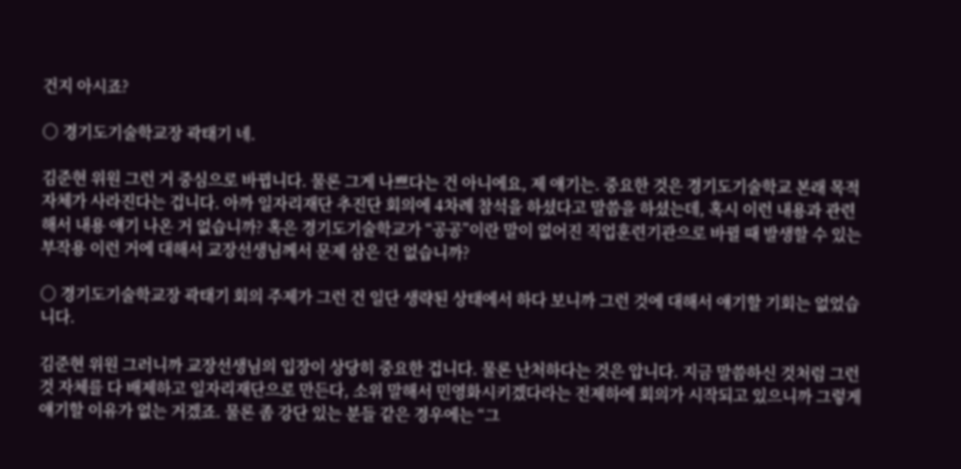건지 아시죠?

○ 경기도기술학교장 곽태기 네.

김준현 위원 그런 거 중심으로 바뀝니다. 물론 그게 나쁘다는 건 아니에요, 제 얘기는. 중요한 것은 경기도기술학교 본래 목적 자체가 사라진다는 겁니다. 아까 일자리재단 추진단 회의에 4차례 참석을 하셨다고 말씀을 하셨는데, 혹시 이런 내용과 관련해서 내용 얘기 나온 거 없습니까? 혹은 경기도기술학교가 “공공”이란 말이 없어진 직업훈련기관으로 바뀔 때 발생할 수 있는 부작용 이런 거에 대해서 교장선생님께서 문제 삼은 건 없습니까?

○ 경기도기술학교장 곽태기 회의 주제가 그런 건 일단 생략된 상태에서 하다 보니까 그런 것에 대해서 얘기할 기회는 없었습니다.

김준현 위원 그러니까 교장선생님의 입장이 상당히 중요한 겁니다. 물론 난처하다는 것은 압니다. 지금 말씀하신 것처럼 그런 것 자체를 다 배제하고 일자리재단으로 만든다, 소위 말해서 민영화시키겠다라는 전제하에 회의가 시작되고 있으니까 그렇게 얘기할 이유가 없는 거겠죠. 물론 좀 강단 있는 분들 같은 경우에는 “그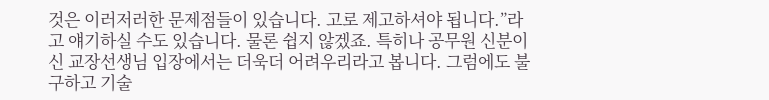것은 이러저러한 문제점들이 있습니다. 고로 제고하셔야 됩니다.”라고 얘기하실 수도 있습니다. 물론 쉽지 않겠죠. 특히나 공무원 신분이신 교장선생님 입장에서는 더욱더 어려우리라고 봅니다. 그럼에도 불구하고 기술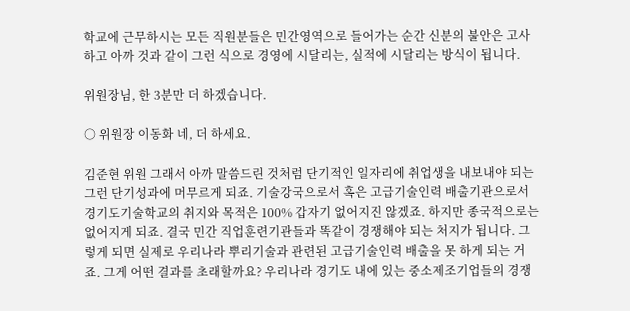학교에 근무하시는 모든 직원분들은 민간영역으로 들어가는 순간 신분의 불안은 고사하고 아까 것과 같이 그런 식으로 경영에 시달리는, 실적에 시달리는 방식이 됩니다.

위원장님, 한 3분만 더 하겠습니다.

○ 위원장 이동화 네, 더 하세요.

김준현 위원 그래서 아까 말씀드린 것처럼 단기적인 일자리에 취업생을 내보내야 되는 그런 단기성과에 머무르게 되죠. 기술강국으로서 혹은 고급기술인력 배출기관으로서 경기도기술학교의 취지와 목적은 100% 갑자기 없어지진 않겠죠. 하지만 종국적으로는 없어지게 되죠. 결국 민간 직업훈련기관들과 똑같이 경쟁해야 되는 처지가 됩니다. 그렇게 되면 실제로 우리나라 뿌리기술과 관련된 고급기술인력 배출을 못 하게 되는 거죠. 그게 어떤 결과를 초래할까요? 우리나라 경기도 내에 있는 중소제조기업들의 경쟁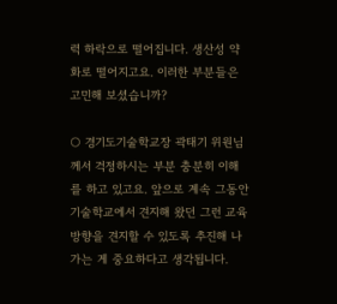력 하락으로 떨어집니다. 생산성 약화로 떨어지고요. 이러한 부분들은 고민해 보셨습니까?

○ 경기도기술학교장 곽태기 위원님께서 걱정하시는 부분 충분히 이해를 하고 있고요. 앞으로 계속 그동안 기술학교에서 견지해 왔던 그런 교육방향을 견지할 수 있도록 추진해 나가는 게 중요하다고 생각됩니다.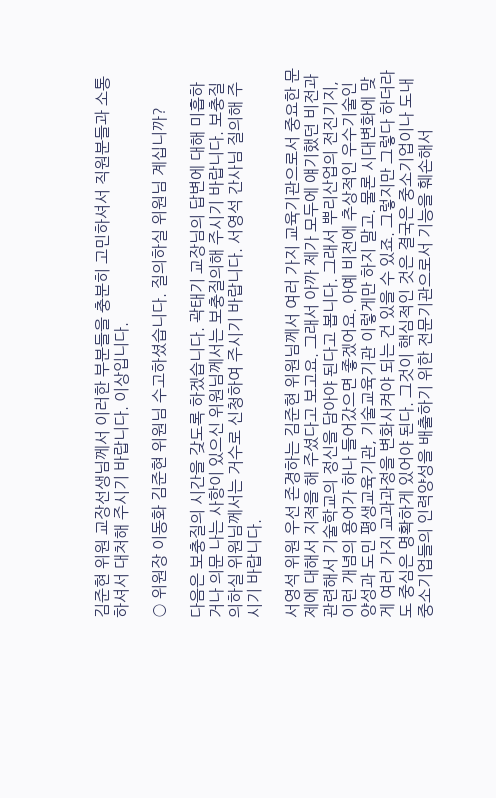김준현 위원 교장선생님께서 이러한 부분들을 충분히 고민하셔서 직원분들과 소통하셔서 대처해 주시기 바랍니다. 이상입니다.

○ 위원장 이동화 김준현 위원님 수고하셨습니다. 질의하실 위원님 계십니까?

다음은 보충질의 시간을 갖도록 하겠습니다. 곽태기 교장님의 답변에 대해 미흡하거나 의문 나는 사항이 있으신 위원님께서는 보충질의해 주시기 바랍니다. 보충질의하실 위원님께서는 거수로 신청하여 주시기 바랍니다. 서영석 간사님 질의해 주시기 바랍니다.

서영석 위원 우선 존경하는 김준현 위원님께서 여러 가지 교육기관으로서 중요한 문제에 대해서 지적을 해 주셨다고 보고요. 그래서 아까 제가 모두에 얘기했던 비전과 관련해서 기술학교의 정신을 담아야 된다고 봅니다. 그래서 뿌리산업의 전진기지, 이런 개념의 용어가 하나 들어갔으면 좋겠어요. 아예 비전에 추상적인 우수기술인 양성과 도민 평생교육기관, 기술교육기관 이렇게만 하지 말고. 물론 시대변화에 맞게 여러 가지 교과과정을 변화시켜야 되는 건 있을 수 있죠. 그렇지만 그렇다 하더라도 중심은 명확하게 있어야 된다. 그것이 핵심적인 것은 결국은 중소기업이나 도내 중소기업들의 인력양성을 배출하기 위한 전문기관으로서 기능을 훼손해서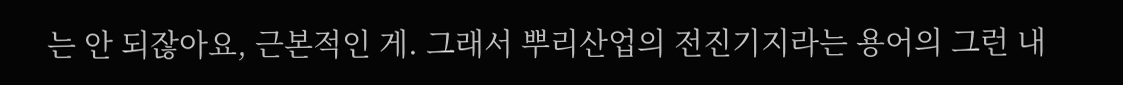는 안 되잖아요, 근본적인 게. 그래서 뿌리산업의 전진기지라는 용어의 그런 내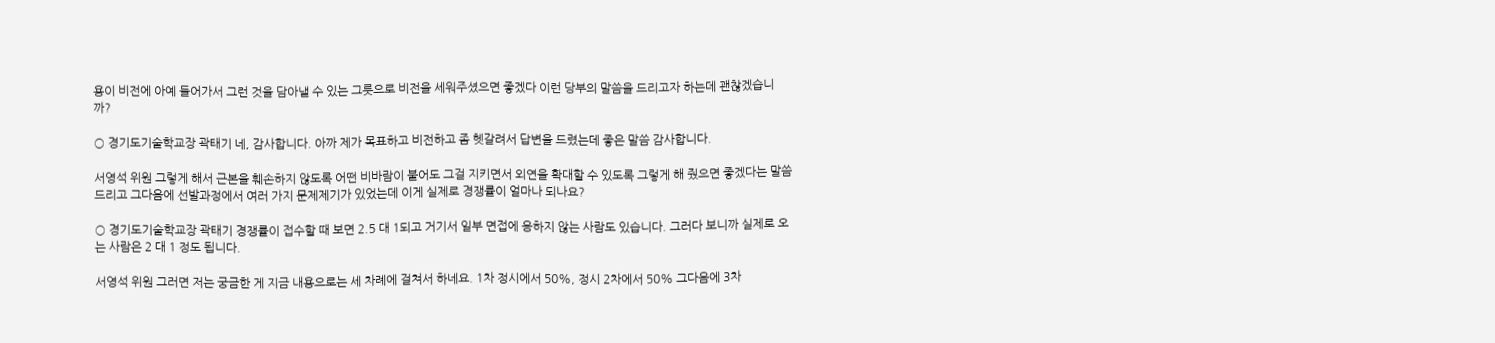용이 비전에 아예 들어가서 그런 것을 담아낼 수 있는 그릇으로 비전을 세워주셨으면 좋겠다 이런 당부의 말씀을 드리고자 하는데 괜찮겠습니까?

○ 경기도기술학교장 곽태기 네, 감사합니다. 아까 제가 목표하고 비전하고 좀 헷갈려서 답변을 드렸는데 좋은 말씀 감사합니다.

서영석 위원 그렇게 해서 근본을 훼손하지 않도록 어떤 비바람이 불어도 그걸 지키면서 외연을 확대할 수 있도록 그렇게 해 줬으면 좋겠다는 말씀드리고 그다음에 선발과정에서 여러 가지 문제제기가 있었는데 이게 실제로 경쟁률이 얼마나 되나요?

○ 경기도기술학교장 곽태기 경쟁률이 접수할 때 보면 2.5 대 1되고 거기서 일부 면접에 응하지 않는 사람도 있습니다. 그러다 보니까 실제로 오는 사람은 2 대 1 정도 됩니다.

서영석 위원 그러면 저는 궁금한 게 지금 내용으로는 세 차례에 걸쳐서 하네요. 1차 정시에서 50%, 정시 2차에서 50% 그다음에 3차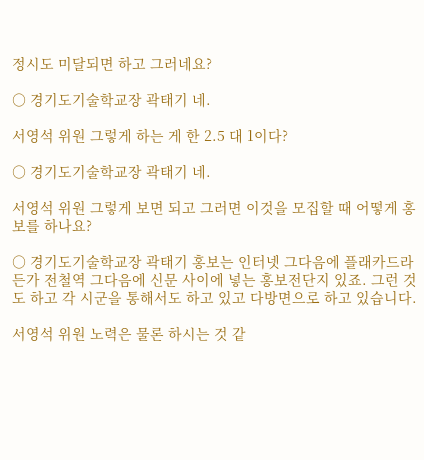정시도 미달되면 하고 그러네요?

○ 경기도기술학교장 곽태기 네.

서영석 위원 그렇게 하는 게 한 2.5 대 1이다?

○ 경기도기술학교장 곽태기 네.

서영석 위원 그렇게 보면 되고 그러면 이것을 모집할 때 어떻게 홍보를 하나요?

○ 경기도기술학교장 곽태기 홍보는 인터넷 그다음에 플래카드라든가 전철역 그다음에 신문 사이에 넣는 홍보전단지 있죠. 그런 것도 하고 각 시군을 통해서도 하고 있고 다방면으로 하고 있습니다.

서영석 위원 노력은 물론 하시는 것 같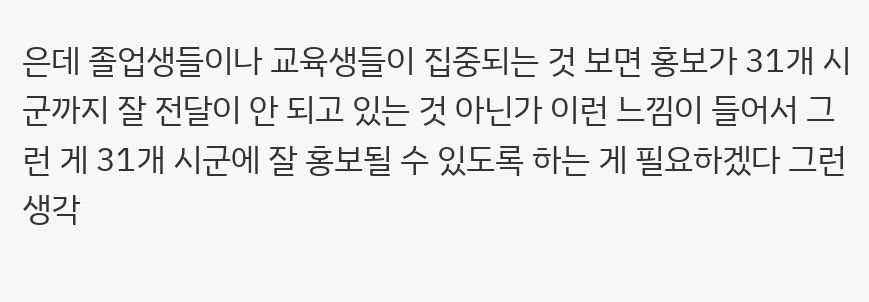은데 졸업생들이나 교육생들이 집중되는 것 보면 홍보가 31개 시군까지 잘 전달이 안 되고 있는 것 아닌가 이런 느낌이 들어서 그런 게 31개 시군에 잘 홍보될 수 있도록 하는 게 필요하겠다 그런 생각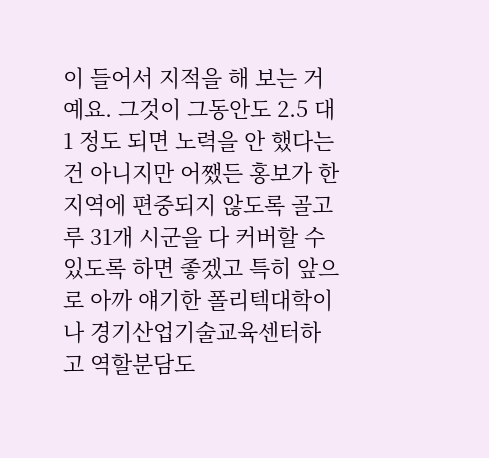이 들어서 지적을 해 보는 거예요. 그것이 그동안도 2.5 대 1 정도 되면 노력을 안 했다는 건 아니지만 어쨌든 홍보가 한 지역에 편중되지 않도록 골고루 31개 시군을 다 커버할 수 있도록 하면 좋겠고 특히 앞으로 아까 얘기한 폴리텍대학이나 경기산업기술교육센터하고 역할분담도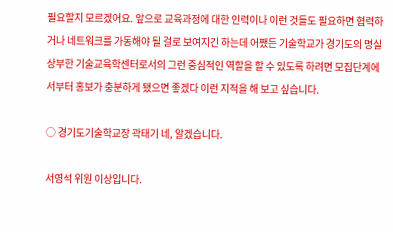필요할지 모르겠어요. 앞으로 교육과정에 대한 인력이나 이런 것들도 필요하면 협력하거나 네트워크를 가동해야 될 걸로 보여지긴 하는데 어쨌든 기술학교가 경기도의 명실상부한 기술교육학센터로서의 그런 중심적인 역할을 할 수 있도록 하려면 모집단계에서부터 홍보가 충분하게 됐으면 좋겠다 이런 지적을 해 보고 싶습니다.

○ 경기도기술학교장 곽태기 네, 알겠습니다.

서영석 위원 이상입니다.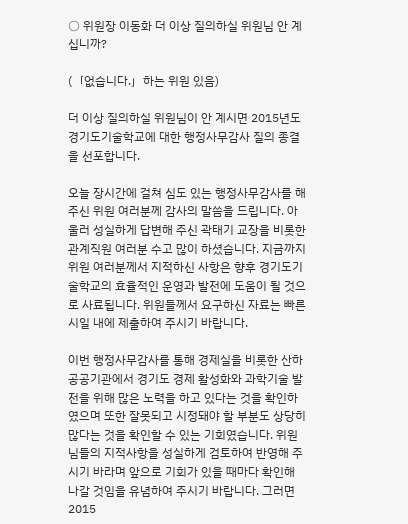○ 위원장 이동화 더 이상 질의하실 위원님 안 계십니까?

(「없습니다.」하는 위원 있음)

더 이상 질의하실 위원님이 안 계시면 2015년도 경기도기술학교에 대한 행정사무감사 질의 종결을 선포합니다.

오늘 장시간에 걸쳐 심도 있는 행정사무감사를 해 주신 위원 여러분께 감사의 말씀을 드립니다. 아울러 성실하게 답변해 주신 곽태기 교장을 비롯한 관계직원 여러분 수고 많이 하셨습니다. 지금까지 위원 여러분께서 지적하신 사항은 향후 경기도기술학교의 효율적인 운영과 발전에 도움이 될 것으로 사료됩니다. 위원들께서 요구하신 자료는 빠른 시일 내에 제출하여 주시기 바랍니다.

이번 행정사무감사를 통해 경제실을 비롯한 산하 공공기관에서 경기도 경제 활성화와 과학기술 발전을 위해 많은 노력을 하고 있다는 것을 확인하였으며 또한 잘못되고 시정돼야 할 부분도 상당히 많다는 것을 확인할 수 있는 기회였습니다. 위원님들의 지적사항을 성실하게 검토하여 반영해 주시기 바라며 앞으로 기회가 있을 때마다 확인해 나갈 것임을 유념하여 주시기 바랍니다. 그러면 2015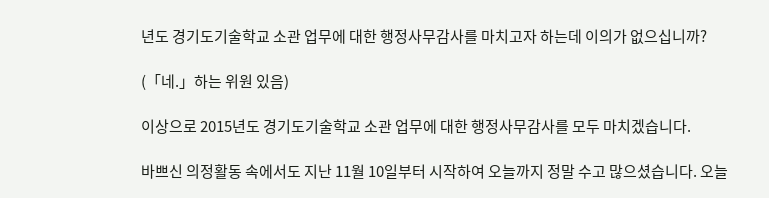년도 경기도기술학교 소관 업무에 대한 행정사무감사를 마치고자 하는데 이의가 없으십니까?

(「네.」하는 위원 있음)

이상으로 2015년도 경기도기술학교 소관 업무에 대한 행정사무감사를 모두 마치겠습니다.

바쁘신 의정활동 속에서도 지난 11월 10일부터 시작하여 오늘까지 정말 수고 많으셨습니다. 오늘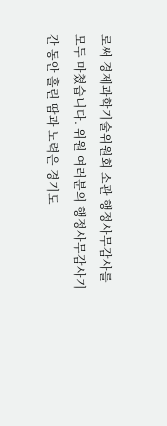로써 경제과학기술위원회 소관 행정사무감사를 모두 마쳤습니다. 위원 여러분의 행정사무감사기간 동안 흘린 땀과 노력은 경기도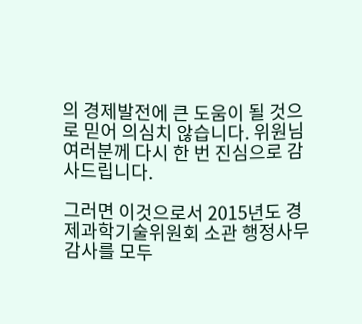의 경제발전에 큰 도움이 될 것으로 믿어 의심치 않습니다. 위원님 여러분께 다시 한 번 진심으로 감사드립니다.

그러면 이것으로서 2015년도 경제과학기술위원회 소관 행정사무감사를 모두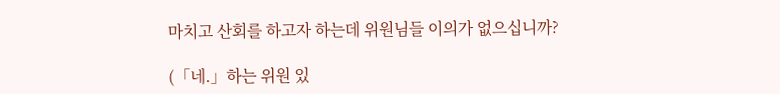마치고 산회를 하고자 하는데 위원님들 이의가 없으십니까?

(「네.」하는 위원 있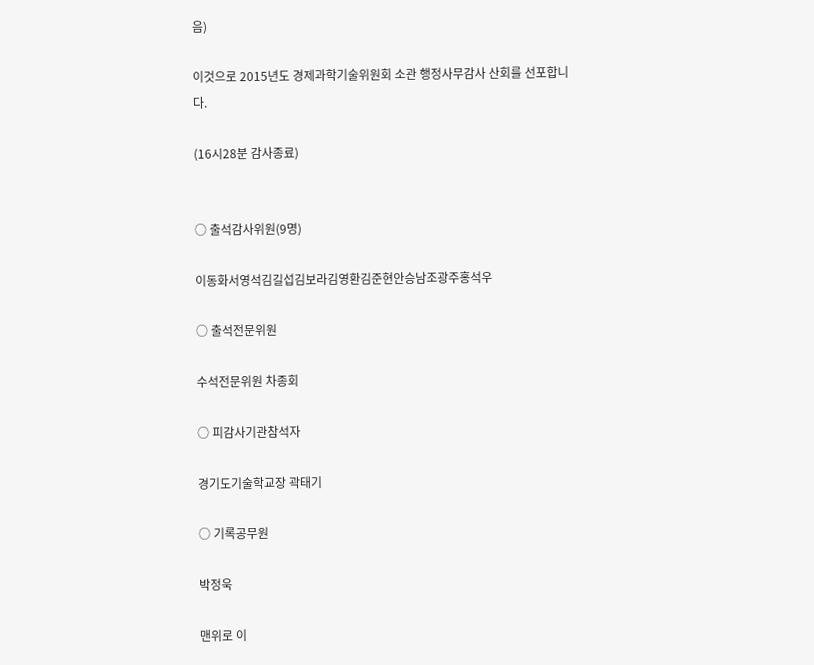음)

이것으로 2015년도 경제과학기술위원회 소관 행정사무감사 산회를 선포합니다.

(16시28분 감사종료)


○ 출석감사위원(9명)

이동화서영석김길섭김보라김영환김준현안승남조광주홍석우

○ 출석전문위원

수석전문위원 차종회

○ 피감사기관참석자

경기도기술학교장 곽태기

○ 기록공무원

박정욱

맨위로 이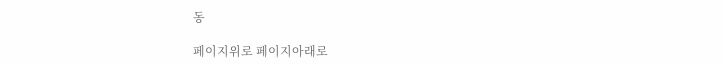동

페이지위로 페이지아래로